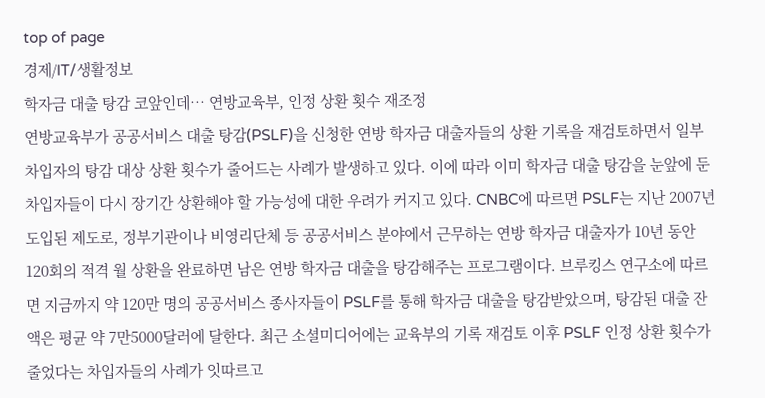top of page
경제/IT/생활정보
학자금 대출 탕감 코앞인데… 연방교육부, 인정 상환 횟수 재조정
연방교육부가 공공서비스 대출 탕감(PSLF)을 신청한 연방 학자금 대출자들의 상환 기록을 재검토하면서 일부 차입자의 탕감 대상 상환 횟수가 줄어드는 사례가 발생하고 있다. 이에 따라 이미 학자금 대출 탕감을 눈앞에 둔 차입자들이 다시 장기간 상환해야 할 가능성에 대한 우려가 커지고 있다. CNBC에 따르면 PSLF는 지난 2007년 도입된 제도로, 정부기관이나 비영리단체 등 공공서비스 분야에서 근무하는 연방 학자금 대출자가 10년 동안 120회의 적격 월 상환을 완료하면 남은 연방 학자금 대출을 탕감해주는 프로그램이다. 브루킹스 연구소에 따르면 지금까지 약 120만 명의 공공서비스 종사자들이 PSLF를 통해 학자금 대출을 탕감받았으며, 탕감된 대출 잔액은 평균 약 7만5000달러에 달한다. 최근 소셜미디어에는 교육부의 기록 재검토 이후 PSLF 인정 상환 횟수가 줄었다는 차입자들의 사례가 잇따르고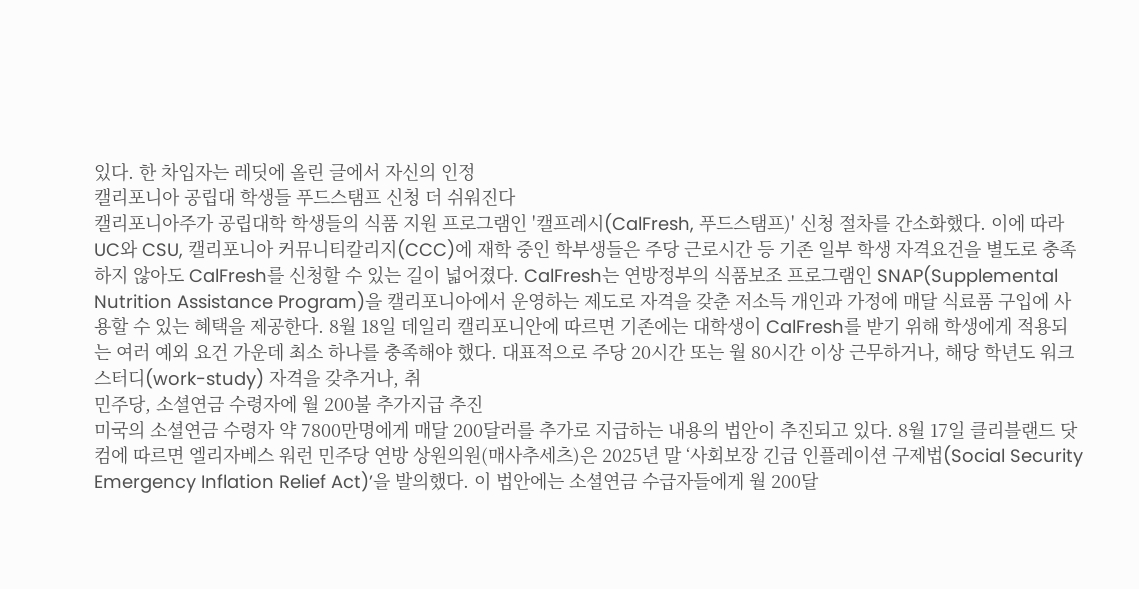있다. 한 차입자는 레딧에 올린 글에서 자신의 인정
캘리포니아 공립대 학생들 푸드스탬프 신청 더 쉬워진다
캘리포니아주가 공립대학 학생들의 식품 지원 프로그램인 '캘프레시(CalFresh, 푸드스탬프)' 신청 절차를 간소화했다. 이에 따라 UC와 CSU, 캘리포니아 커뮤니티칼리지(CCC)에 재학 중인 학부생들은 주당 근로시간 등 기존 일부 학생 자격요건을 별도로 충족하지 않아도 CalFresh를 신청할 수 있는 길이 넓어졌다. CalFresh는 연방정부의 식품보조 프로그램인 SNAP(Supplemental Nutrition Assistance Program)을 캘리포니아에서 운영하는 제도로 자격을 갖춘 저소득 개인과 가정에 매달 식료품 구입에 사용할 수 있는 혜택을 제공한다. 8월 18일 데일리 캘리포니안에 따르면 기존에는 대학생이 CalFresh를 받기 위해 학생에게 적용되는 여러 예외 요건 가운데 최소 하나를 충족해야 했다. 대표적으로 주당 20시간 또는 월 80시간 이상 근무하거나, 해당 학년도 워크스터디(work-study) 자격을 갖추거나, 취
민주당, 소셜연금 수령자에 월 200불 추가지급 추진
미국의 소셜연금 수령자 약 7800만명에게 매달 200달러를 추가로 지급하는 내용의 법안이 추진되고 있다. 8월 17일 클리블랜드 닷 컴에 따르면 엘리자베스 워런 민주당 연방 상원의원(매사추세츠)은 2025년 말 ‘사회보장 긴급 인플레이션 구제법(Social Security Emergency Inflation Relief Act)’을 발의했다. 이 법안에는 소셜연금 수급자들에게 월 200달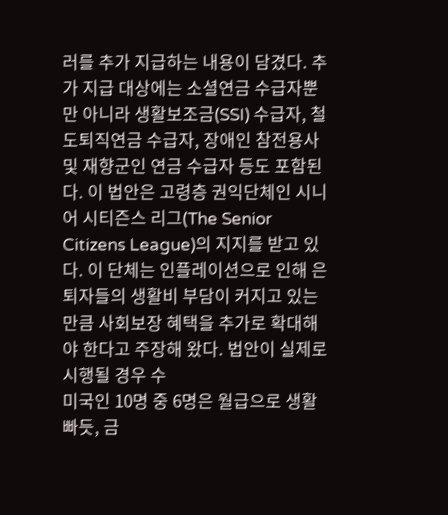러를 추가 지급하는 내용이 담겼다. 추가 지급 대상에는 소셜연금 수급자뿐만 아니라 생활보조금(SSI) 수급자, 철도퇴직연금 수급자, 장애인 참전용사 및 재향군인 연금 수급자 등도 포함된다. 이 법안은 고령층 권익단체인 시니어 시티즌스 리그(The Senior Citizens League)의 지지를 받고 있다. 이 단체는 인플레이션으로 인해 은퇴자들의 생활비 부담이 커지고 있는 만큼 사회보장 혜택을 추가로 확대해야 한다고 주장해 왔다. 법안이 실제로 시행될 경우 수
미국인 10명 중 6명은 월급으로 생활 빠듯, 금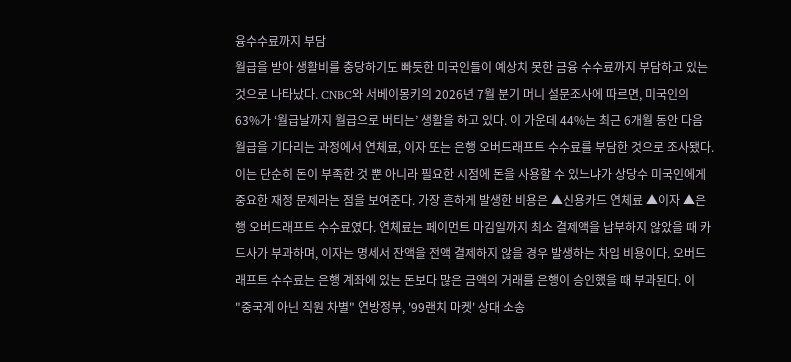융수수료까지 부담
월급을 받아 생활비를 충당하기도 빠듯한 미국인들이 예상치 못한 금융 수수료까지 부담하고 있는 것으로 나타났다. CNBC와 서베이몽키의 2026년 7월 분기 머니 설문조사에 따르면, 미국인의 63%가 ‘월급날까지 월급으로 버티는’ 생활을 하고 있다. 이 가운데 44%는 최근 6개월 동안 다음 월급을 기다리는 과정에서 연체료, 이자 또는 은행 오버드래프트 수수료를 부담한 것으로 조사됐다. 이는 단순히 돈이 부족한 것 뿐 아니라 필요한 시점에 돈을 사용할 수 있느냐가 상당수 미국인에게 중요한 재정 문제라는 점을 보여준다. 가장 흔하게 발생한 비용은 ▲신용카드 연체료 ▲이자 ▲은행 오버드래프트 수수료였다. 연체료는 페이먼트 마김일까지 최소 결제액을 납부하지 않았을 때 카드사가 부과하며, 이자는 명세서 잔액을 전액 결제하지 않을 경우 발생하는 차입 비용이다. 오버드래프트 수수료는 은행 계좌에 있는 돈보다 많은 금액의 거래를 은행이 승인했을 때 부과된다. 이
"중국계 아닌 직원 차별" 연방정부, '99랜치 마켓' 상대 소송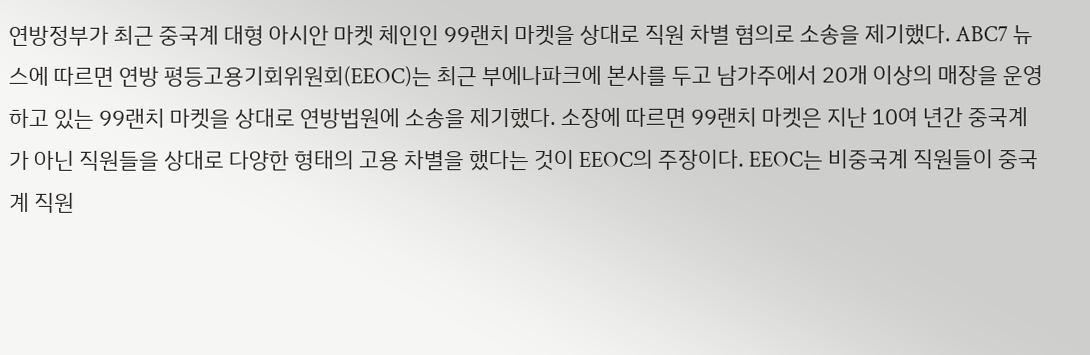연방정부가 최근 중국계 대형 아시안 마켓 체인인 99랜치 마켓을 상대로 직원 차별 혐의로 소송을 제기했다. ABC7 뉴스에 따르면 연방 평등고용기회위원회(EEOC)는 최근 부에나파크에 본사를 두고 남가주에서 20개 이상의 매장을 운영하고 있는 99랜치 마켓을 상대로 연방법원에 소송을 제기했다. 소장에 따르면 99랜치 마켓은 지난 10여 년간 중국계가 아닌 직원들을 상대로 다양한 형태의 고용 차별을 했다는 것이 EEOC의 주장이다. EEOC는 비중국계 직원들이 중국계 직원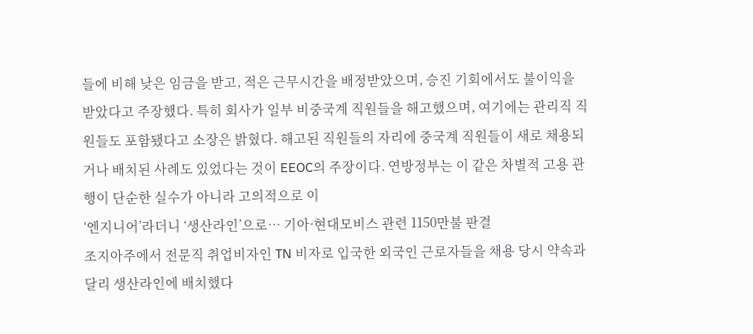들에 비해 낮은 임금을 받고, 적은 근무시간을 배정받았으며, 승진 기회에서도 불이익을 받았다고 주장했다. 특히 회사가 일부 비중국계 직원들을 해고했으며, 여기에는 관리직 직원들도 포함됐다고 소장은 밝혔다. 해고된 직원들의 자리에 중국계 직원들이 새로 채용되거나 배치된 사례도 있었다는 것이 EEOC의 주장이다. 연방정부는 이 같은 차별적 고용 관행이 단순한 실수가 아니라 고의적으로 이
‘엔지니어’라더니 ‘생산라인’으로… 기아·현대모비스 관련 1150만불 판결
조지아주에서 전문직 취업비자인 TN 비자로 입국한 외국인 근로자들을 채용 당시 약속과 달리 생산라인에 배치했다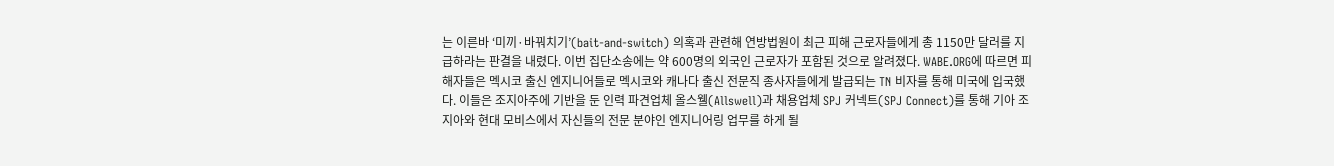는 이른바 ‘미끼·바꿔치기’(bait-and-switch) 의혹과 관련해 연방법원이 최근 피해 근로자들에게 총 1150만 달러를 지급하라는 판결을 내렸다. 이번 집단소송에는 약 600명의 외국인 근로자가 포함된 것으로 알려졌다. WABE.ORG에 따르면 피해자들은 멕시코 출신 엔지니어들로 멕시코와 캐나다 출신 전문직 종사자들에게 발급되는 TN 비자를 통해 미국에 입국했다. 이들은 조지아주에 기반을 둔 인력 파견업체 올스웰(Allswell)과 채용업체 SPJ 커넥트(SPJ Connect)를 통해 기아 조지아와 현대 모비스에서 자신들의 전문 분야인 엔지니어링 업무를 하게 될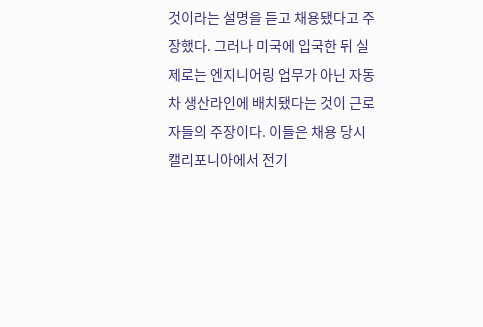것이라는 설명을 듣고 채용됐다고 주장했다. 그러나 미국에 입국한 뒤 실제로는 엔지니어링 업무가 아닌 자동차 생산라인에 배치됐다는 것이 근로자들의 주장이다. 이들은 채용 당시
캘리포니아에서 전기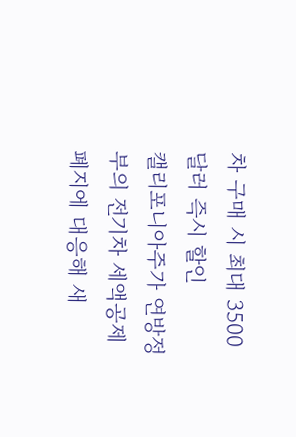차 구매 시 최대 3500달러 즉시 할인
캘리포니아주가 연방정부의 전기차 세액공제 폐지에 대응해 새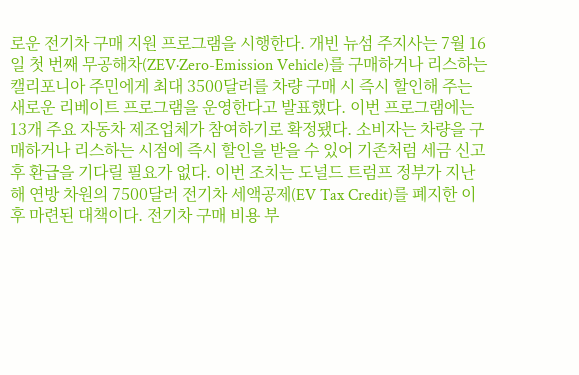로운 전기차 구매 지원 프로그램을 시행한다. 개빈 뉴섬 주지사는 7월 16일 첫 번째 무공해차(ZEV·Zero-Emission Vehicle)를 구매하거나 리스하는 캘리포니아 주민에게 최대 3500달러를 차량 구매 시 즉시 할인해 주는 새로운 리베이트 프로그램을 운영한다고 발표했다. 이번 프로그램에는 13개 주요 자동차 제조업체가 참여하기로 확정됐다. 소비자는 차량을 구매하거나 리스하는 시점에 즉시 할인을 받을 수 있어 기존처럼 세금 신고 후 환급을 기다릴 필요가 없다. 이번 조치는 도널드 트럼프 정부가 지난해 연방 차원의 7500달러 전기차 세액공제(EV Tax Credit)를 폐지한 이후 마련된 대책이다. 전기차 구매 비용 부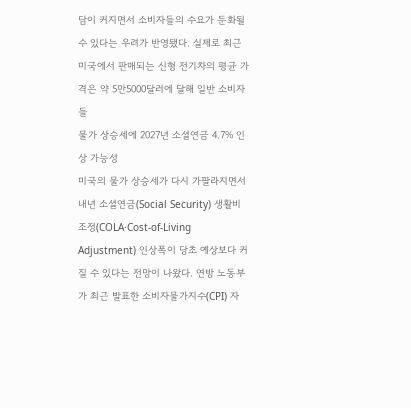담이 커지면서 소비자들의 수요가 둔화될 수 있다는 우려가 반영됐다. 실제로 최근 미국에서 판매되는 신형 전기차의 평균 가격은 약 5만5000달러에 달해 일반 소비자들
물가 상승세에 2027년 소셜연금 4.7% 인상 가능성
미국의 물가 상승세가 다시 가팔라지면서 내년 소셜연금(Social Security) 생활비 조정(COLA·Cost-of-Living Adjustment) 인상폭이 당초 예상보다 커질 수 있다는 전망이 나왔다. 연방 노동부가 최근 발표한 소비자물가지수(CPI) 자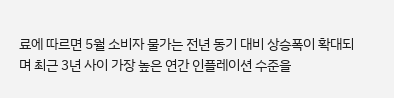료에 따르면 5월 소비자 물가는 전년 동기 대비 상승폭이 확대되며 최근 3년 사이 가장 높은 연간 인플레이션 수준을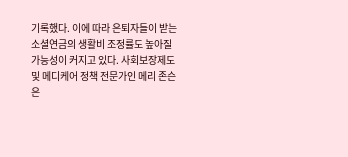기록했다. 이에 따라 은퇴자들이 받는 소셜연금의 생활비 조정률도 높아질 가능성이 커지고 있다. 사회보장제도 및 메디케어 정책 전문가인 메리 존슨은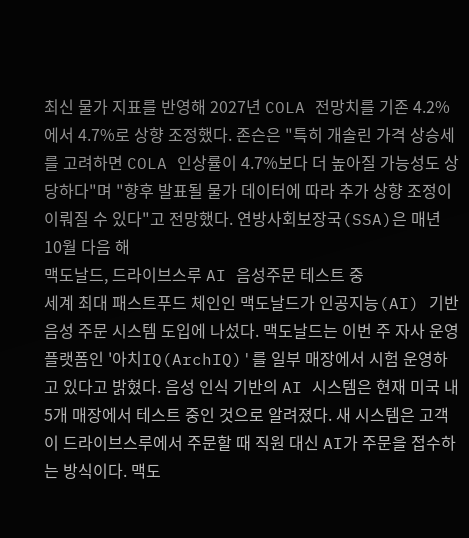최신 물가 지표를 반영해 2027년 COLA 전망치를 기존 4.2%에서 4.7%로 상향 조정했다. 존슨은 "특히 개솔린 가격 상승세를 고려하면 COLA 인상률이 4.7%보다 더 높아질 가능성도 상당하다"며 "향후 발표될 물가 데이터에 따라 추가 상향 조정이 이뤄질 수 있다"고 전망했다. 연방사회보장국(SSA)은 매년 10월 다음 해
맥도날드, 드라이브스루 AI 음성주문 테스트 중
세계 최대 패스트푸드 체인인 맥도날드가 인공지능(AI) 기반 음성 주문 시스템 도입에 나섰다. 맥도날드는 이번 주 자사 운영 플랫폼인 '아치IQ(ArchIQ)'를 일부 매장에서 시험 운영하고 있다고 밝혔다. 음성 인식 기반의 AI 시스템은 현재 미국 내 5개 매장에서 테스트 중인 것으로 알려졌다. 새 시스템은 고객이 드라이브스루에서 주문할 때 직원 대신 AI가 주문을 접수하는 방식이다. 맥도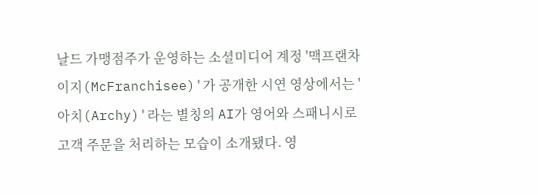날드 가맹점주가 운영하는 소셜미디어 계정 '맥프랜차이지(McFranchisee)'가 공개한 시연 영상에서는 '아치(Archy)'라는 별칭의 AI가 영어와 스패니시로 고객 주문을 처리하는 모습이 소개됐다. 영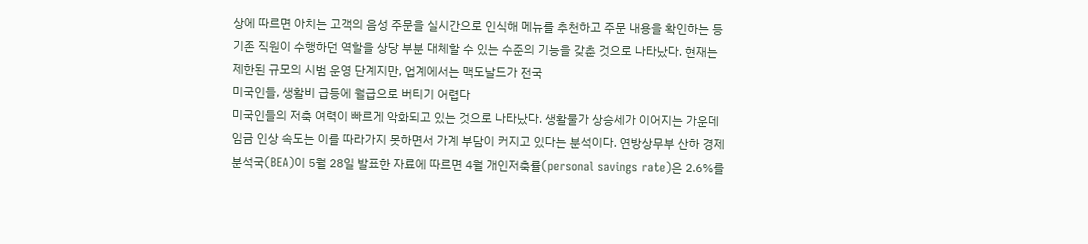상에 따르면 아치는 고객의 음성 주문을 실시간으로 인식해 메뉴를 추천하고 주문 내용을 확인하는 등 기존 직원이 수행하던 역할을 상당 부분 대체할 수 있는 수준의 기능을 갖춘 것으로 나타났다. 현재는 제한된 규모의 시범 운영 단계지만, 업계에서는 맥도날드가 전국
미국인들, 생활비 급등에 월급으로 버티기 어렵다
미국인들의 저축 여력이 빠르게 악화되고 있는 것으로 나타났다. 생활물가 상승세가 이어지는 가운데 임금 인상 속도는 이를 따라가지 못하면서 가계 부담이 커지고 있다는 분석이다. 연방상무부 산하 경제분석국(BEA)이 5월 28일 발표한 자료에 따르면 4월 개인저축률(personal savings rate)은 2.6%를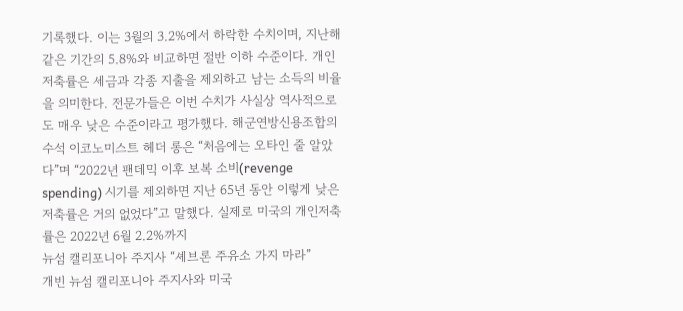기록했다. 이는 3월의 3.2%에서 하락한 수치이며, 지난해 같은 기간의 5.8%와 비교하면 절반 이하 수준이다. 개인저축률은 세금과 각종 지출을 제외하고 남는 소득의 비율을 의미한다. 전문가들은 이번 수치가 사실상 역사적으로도 매우 낮은 수준이라고 평가했다. 해군연방신용조합의 수석 이코노미스트 헤더 롱은 “처음에는 오타인 줄 알았다”며 “2022년 팬데믹 이후 보복 소비(revenge spending) 시기를 제외하면 지난 65년 동안 이렇게 낮은 저축률은 거의 없었다”고 말했다. 실제로 미국의 개인저축률은 2022년 6월 2.2%까지
뉴섬 캘리포니아 주지사 “셰브론 주유소 가지 마라”
개빈 뉴섬 캘리포니아 주지사와 미국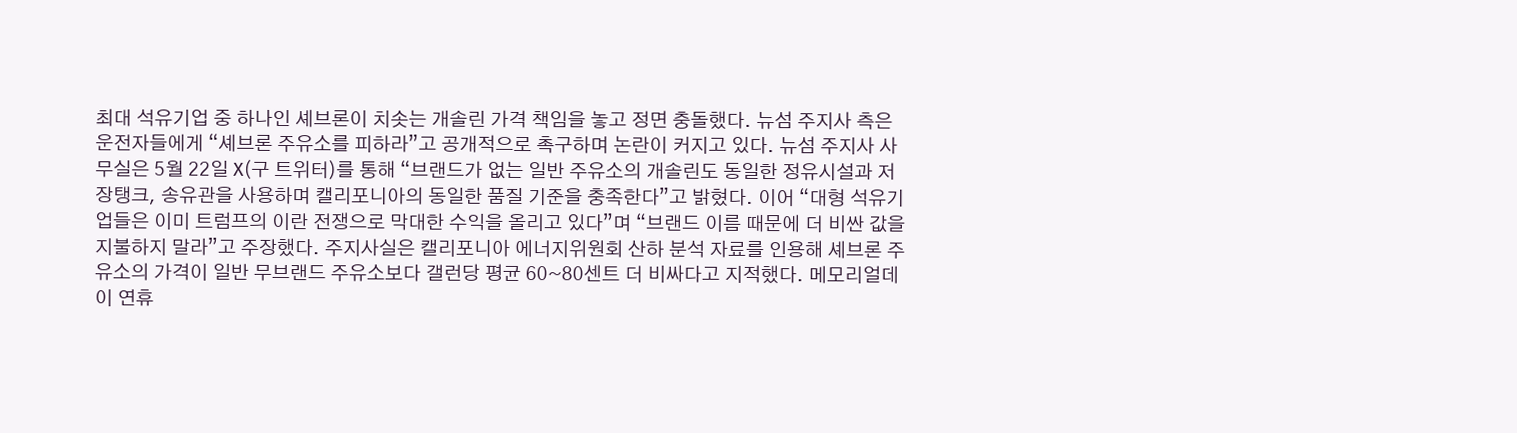최대 석유기업 중 하나인 셰브론이 치솟는 개솔린 가격 책임을 놓고 정면 충돌했다. 뉴섬 주지사 측은 운전자들에게 “셰브론 주유소를 피하라”고 공개적으로 촉구하며 논란이 커지고 있다. 뉴섬 주지사 사무실은 5월 22일 X(구 트위터)를 통해 “브랜드가 없는 일반 주유소의 개솔린도 동일한 정유시설과 저장탱크, 송유관을 사용하며 캘리포니아의 동일한 품질 기준을 충족한다”고 밝혔다. 이어 “대형 석유기업들은 이미 트럼프의 이란 전쟁으로 막대한 수익을 올리고 있다”며 “브랜드 이름 때문에 더 비싼 값을 지불하지 말라”고 주장했다. 주지사실은 캘리포니아 에너지위원회 산하 분석 자료를 인용해 셰브론 주유소의 가격이 일반 무브랜드 주유소보다 갤런당 평균 60~80센트 더 비싸다고 지적했다. 메모리얼데이 연휴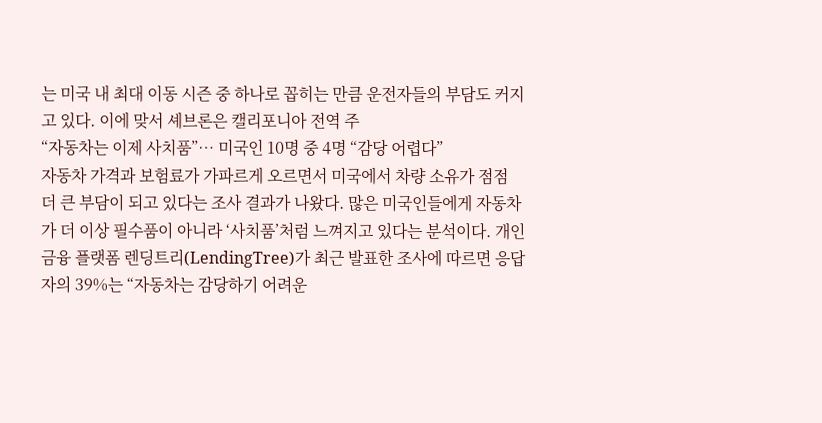는 미국 내 최대 이동 시즌 중 하나로 꼽히는 만큼 운전자들의 부담도 커지고 있다. 이에 맞서 셰브론은 캘리포니아 전역 주
“자동차는 이제 사치품”… 미국인 10명 중 4명 “감당 어렵다”
자동차 가격과 보험료가 가파르게 오르면서 미국에서 차량 소유가 점점 더 큰 부담이 되고 있다는 조사 결과가 나왔다. 많은 미국인들에게 자동차가 더 이상 필수품이 아니라 ‘사치품’처럼 느껴지고 있다는 분석이다. 개인금융 플랫폼 렌딩트리(LendingTree)가 최근 발표한 조사에 따르면 응답자의 39%는 “자동차는 감당하기 어려운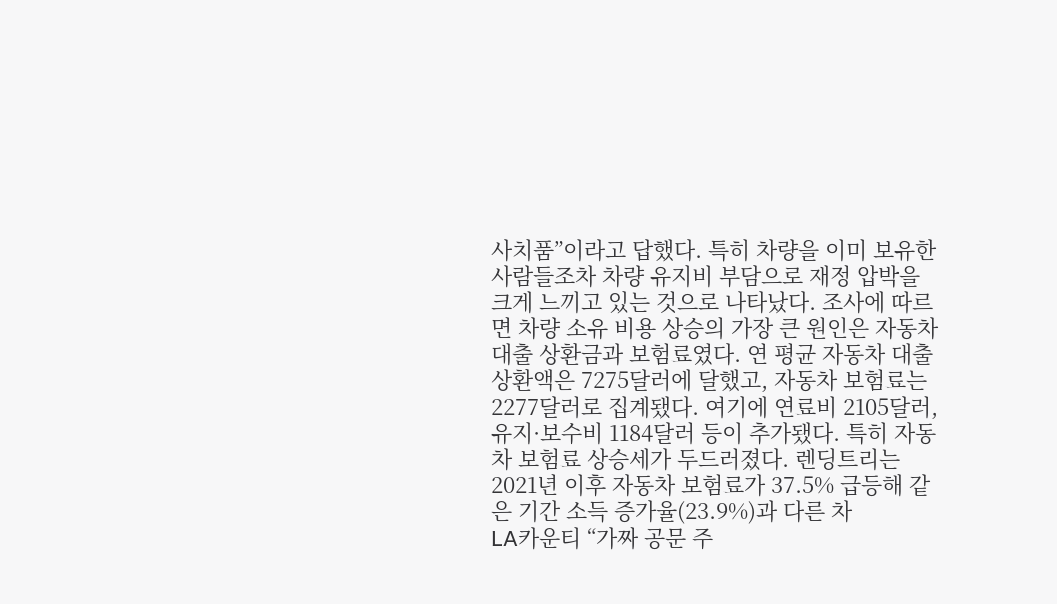사치품”이라고 답했다. 특히 차량을 이미 보유한 사람들조차 차량 유지비 부담으로 재정 압박을 크게 느끼고 있는 것으로 나타났다. 조사에 따르면 차량 소유 비용 상승의 가장 큰 원인은 자동차 대출 상환금과 보험료였다. 연 평균 자동차 대출 상환액은 7275달러에 달했고, 자동차 보험료는 2277달러로 집계됐다. 여기에 연료비 2105달러, 유지·보수비 1184달러 등이 추가됐다. 특히 자동차 보험료 상승세가 두드러졌다. 렌딩트리는 2021년 이후 자동차 보험료가 37.5% 급등해 같은 기간 소득 증가율(23.9%)과 다른 차
LA카운티 “가짜 공문 주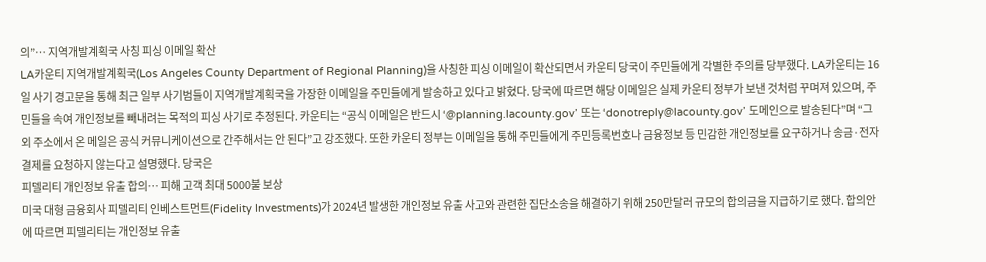의”… 지역개발계획국 사칭 피싱 이메일 확산
LA카운티 지역개발계획국(Los Angeles County Department of Regional Planning)을 사칭한 피싱 이메일이 확산되면서 카운티 당국이 주민들에게 각별한 주의를 당부했다. LA카운티는 16일 사기 경고문을 통해 최근 일부 사기범들이 지역개발계획국을 가장한 이메일을 주민들에게 발송하고 있다고 밝혔다. 당국에 따르면 해당 이메일은 실제 카운티 정부가 보낸 것처럼 꾸며져 있으며, 주민들을 속여 개인정보를 빼내려는 목적의 피싱 사기로 추정된다. 카운티는 “공식 이메일은 반드시 ‘@planning.lacounty.gov’ 또는 ‘donotreply@lacounty.gov’ 도메인으로 발송된다”며 “그 외 주소에서 온 메일은 공식 커뮤니케이션으로 간주해서는 안 된다”고 강조했다. 또한 카운티 정부는 이메일을 통해 주민들에게 주민등록번호나 금융정보 등 민감한 개인정보를 요구하거나 송금·전자결제를 요청하지 않는다고 설명했다. 당국은
피델리티 개인정보 유출 합의… 피해 고객 최대 5000불 보상
미국 대형 금융회사 피델리티 인베스트먼트(Fidelity Investments)가 2024년 발생한 개인정보 유출 사고와 관련한 집단소송을 해결하기 위해 250만달러 규모의 합의금을 지급하기로 했다. 합의안에 따르면 피델리티는 개인정보 유출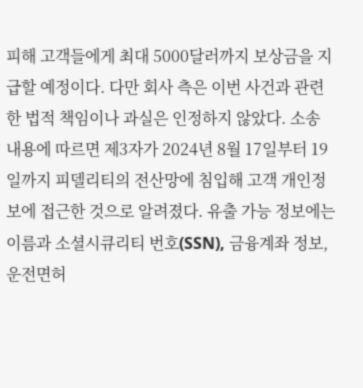피해 고객들에게 최대 5000달러까지 보상금을 지급할 예정이다. 다만 회사 측은 이번 사건과 관련한 법적 책임이나 과실은 인정하지 않았다. 소송 내용에 따르면 제3자가 2024년 8월 17일부터 19일까지 피델리티의 전산망에 침입해 고객 개인정보에 접근한 것으로 알려졌다. 유출 가능 정보에는 이름과 소셜시큐리티 번호(SSN), 금융계좌 정보, 운전면허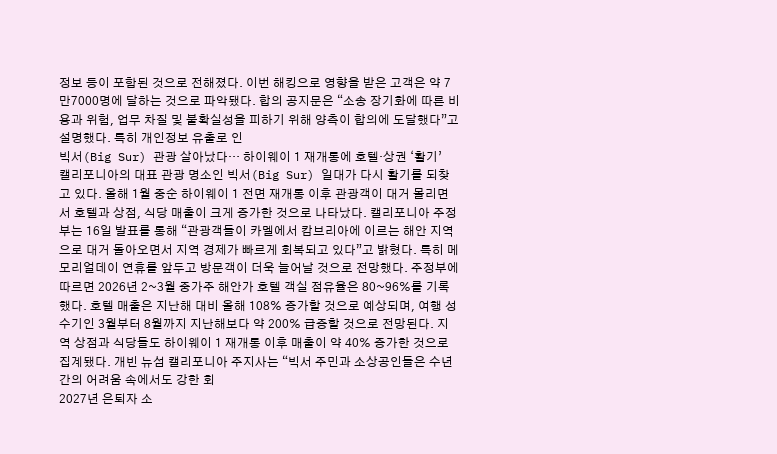정보 등이 포함된 것으로 전해졌다. 이번 해킹으로 영향을 받은 고객은 약 7만7000명에 달하는 것으로 파악됐다. 합의 공지문은 “소송 장기화에 따른 비용과 위험, 업무 차질 및 불확실성을 피하기 위해 양측이 합의에 도달했다”고 설명했다. 특히 개인정보 유출로 인
빅서(Big Sur) 관광 살아났다… 하이웨이 1 재개통에 호텔·상권 ‘활기’
캘리포니아의 대표 관광 명소인 빅서(Big Sur) 일대가 다시 활기를 되찾고 있다. 올해 1월 중순 하이웨이 1 전면 재개통 이후 관광객이 대거 몰리면서 호텔과 상점, 식당 매출이 크게 증가한 것으로 나타났다. 캘리포니아 주정부는 16일 발표를 통해 “관광객들이 카멜에서 캄브리아에 이르는 해안 지역으로 대거 돌아오면서 지역 경제가 빠르게 회복되고 있다”고 밝혔다. 특히 메모리얼데이 연휴를 앞두고 방문객이 더욱 늘어날 것으로 전망했다. 주정부에 따르면 2026년 2~3월 중가주 해안가 호텔 객실 점유율은 80~96%를 기록했다. 호텔 매출은 지난해 대비 올해 108% 증가할 것으로 예상되며, 여행 성수기인 3월부터 8월까지 지난해보다 약 200% 급증할 것으로 전망된다. 지역 상점과 식당들도 하이웨이 1 재개통 이후 매출이 약 40% 증가한 것으로 집계됐다. 개빈 뉴섬 캘리포니아 주지사는 “빅서 주민과 소상공인들은 수년간의 어려움 속에서도 강한 회
2027년 은퇴자 소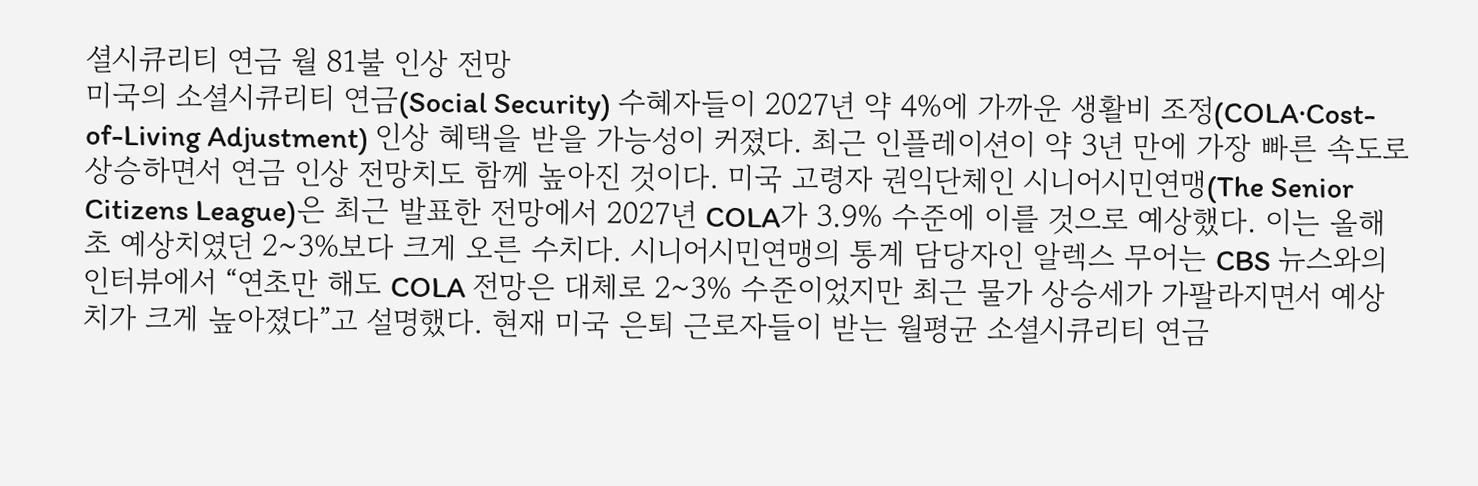셜시큐리티 연금 월 81불 인상 전망
미국의 소셜시큐리티 연금(Social Security) 수혜자들이 2027년 약 4%에 가까운 생활비 조정(COLA·Cost-of-Living Adjustment) 인상 혜택을 받을 가능성이 커졌다. 최근 인플레이션이 약 3년 만에 가장 빠른 속도로 상승하면서 연금 인상 전망치도 함께 높아진 것이다. 미국 고령자 권익단체인 시니어시민연맹(The Senior Citizens League)은 최근 발표한 전망에서 2027년 COLA가 3.9% 수준에 이를 것으로 예상했다. 이는 올해 초 예상치였던 2~3%보다 크게 오른 수치다. 시니어시민연맹의 통계 담당자인 알렉스 무어는 CBS 뉴스와의 인터뷰에서 “연초만 해도 COLA 전망은 대체로 2~3% 수준이었지만 최근 물가 상승세가 가팔라지면서 예상치가 크게 높아졌다”고 설명했다. 현재 미국 은퇴 근로자들이 받는 월평균 소셜시큐리티 연금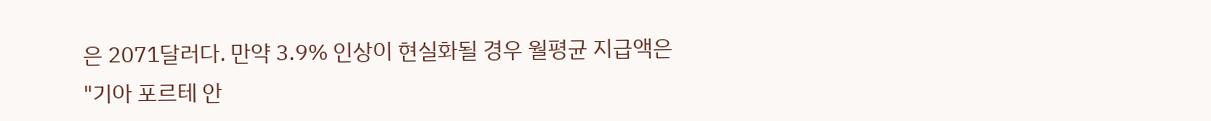은 2071달러다. 만약 3.9% 인상이 현실화될 경우 월평균 지급액은
"기아 포르테 안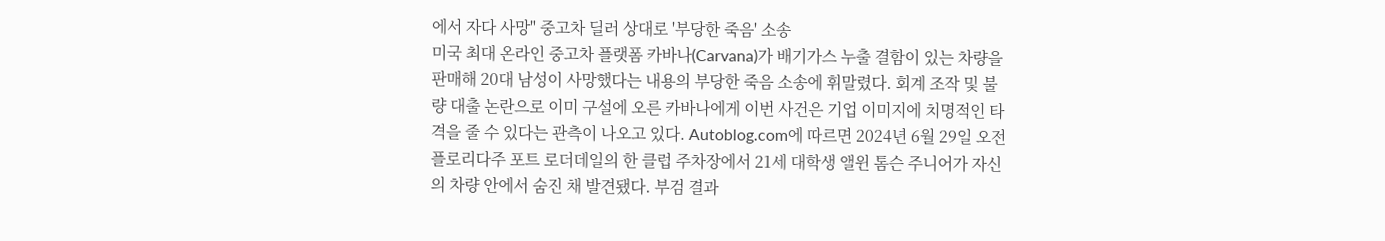에서 자다 사망" 중고차 딜러 상대로 '부당한 죽음' 소송
미국 최대 온라인 중고차 플랫폼 카바나(Carvana)가 배기가스 누출 결함이 있는 차량을 판매해 20대 남성이 사망했다는 내용의 부당한 죽음 소송에 휘말렸다. 회계 조작 및 불량 대출 논란으로 이미 구설에 오른 카바나에게 이번 사건은 기업 이미지에 치명적인 타격을 줄 수 있다는 관측이 나오고 있다. Autoblog.com에 따르면 2024년 6월 29일 오전 플로리다주 포트 로더데일의 한 클럽 주차장에서 21세 대학생 앨윈 톰슨 주니어가 자신의 차량 안에서 숨진 채 발견됐다. 부검 결과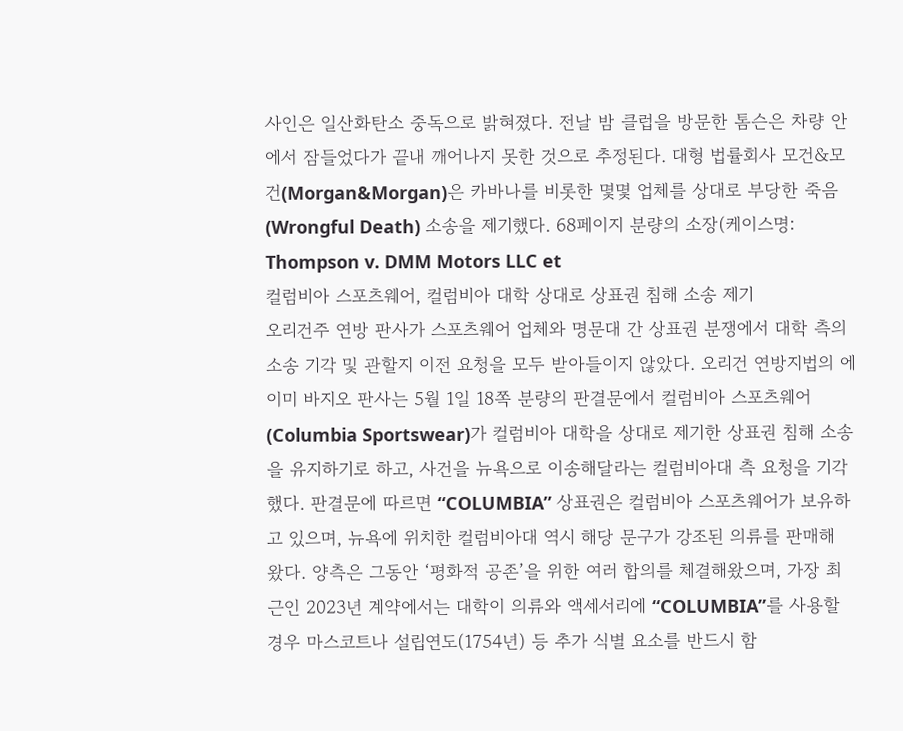사인은 일산화탄소 중독으로 밝혀졌다. 전날 밤 클럽을 방문한 톰슨은 차량 안에서 잠들었다가 끝내 깨어나지 못한 것으로 추정된다. 대형 법률회사 모건&모건(Morgan&Morgan)은 카바나를 비롯한 몇몇 업체를 상대로 부당한 죽음(Wrongful Death) 소송을 제기했다. 68페이지 분량의 소장(케이스명: Thompson v. DMM Motors LLC et
컬럼비아 스포츠웨어, 컬럼비아 대학 상대로 상표권 침해 소송 제기
오리건주 연방 판사가 스포츠웨어 업체와 명문대 간 상표권 분쟁에서 대학 측의 소송 기각 및 관할지 이전 요청을 모두 받아들이지 않았다. 오리건 연방지법의 에이미 바지오 판사는 5월 1일 18쪽 분량의 판결문에서 컬럼비아 스포츠웨어(Columbia Sportswear)가 컬럼비아 대학을 상대로 제기한 상표권 침해 소송을 유지하기로 하고, 사건을 뉴욕으로 이송해달라는 컬럼비아대 측 요청을 기각했다. 판결문에 따르면 “COLUMBIA” 상표권은 컬럼비아 스포츠웨어가 보유하고 있으며, 뉴욕에 위치한 컬럼비아대 역시 해당 문구가 강조된 의류를 판매해 왔다. 양측은 그동안 ‘평화적 공존’을 위한 여러 합의를 체결해왔으며, 가장 최근인 2023년 계약에서는 대학이 의류와 액세서리에 “COLUMBIA”를 사용할 경우 마스코트나 설립연도(1754년) 등 추가 식별 요소를 반드시 함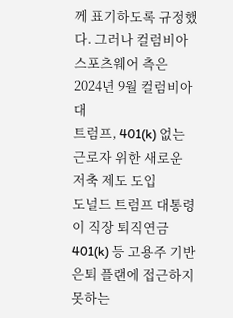께 표기하도록 규정했다. 그러나 컬럼비아 스포츠웨어 측은 2024년 9월 컬럼비아 대
트럼프, 401(k) 없는 근로자 위한 새로운 저축 제도 도입
도널드 트럼프 대통령이 직장 퇴직연금 401(k) 등 고용주 기반 은퇴 플랜에 접근하지 못하는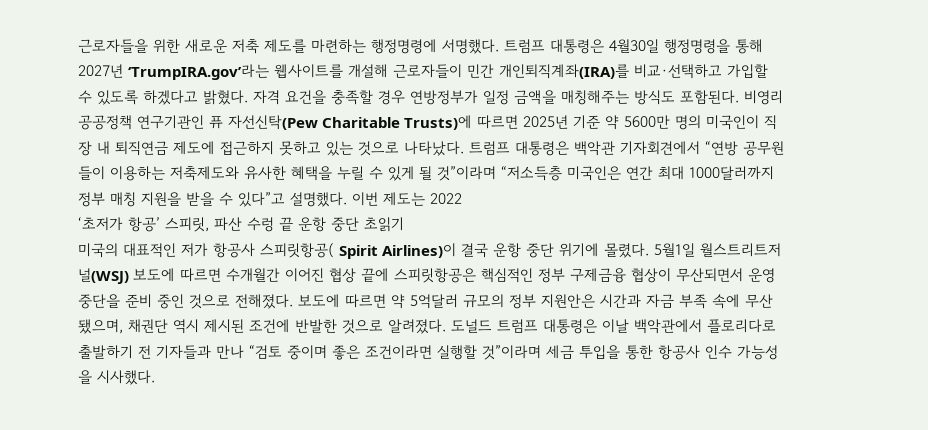근로자들을 위한 새로운 저축 제도를 마련하는 행정명령에 서명했다. 트럼프 대통령은 4월30일 행정명령을 통해 2027년 ‘TrumpIRA.gov’라는 웹사이트를 개설해 근로자들이 민간 개인퇴직계좌(IRA)를 비교·선택하고 가입할 수 있도록 하겠다고 밝혔다. 자격 요건을 충족할 경우 연방정부가 일정 금액을 매칭해주는 방식도 포함된다. 비영리 공공정책 연구기관인 퓨 자선신탁(Pew Charitable Trusts)에 따르면 2025년 기준 약 5600만 명의 미국인이 직장 내 퇴직연금 제도에 접근하지 못하고 있는 것으로 나타났다. 트럼프 대통령은 백악관 기자회견에서 “연방 공무원들이 이용하는 저축제도와 유사한 혜택을 누릴 수 있게 될 것”이라며 “저소득층 미국인은 연간 최대 1000달러까지 정부 매칭 지원을 받을 수 있다”고 설명했다. 이번 제도는 2022
‘초저가 항공’ 스피릿, 파산 수렁 끝 운항 중단 초읽기
미국의 대표적인 저가 항공사 스피릿항공( Spirit Airlines)이 결국 운항 중단 위기에 몰렸다. 5월1일 월스트리트저널(WSJ) 보도에 따르면 수개월간 이어진 협상 끝에 스피릿항공은 핵심적인 정부 구제금융 협상이 무산되면서 운영 중단을 준비 중인 것으로 전해졌다. 보도에 따르면 약 5억달러 규모의 정부 지원안은 시간과 자금 부족 속에 무산됐으며, 채권단 역시 제시된 조건에 반발한 것으로 알려졌다. 도널드 트럼프 대통령은 이날 백악관에서 플로리다로 출발하기 전 기자들과 만나 “검토 중이며 좋은 조건이라면 실행할 것”이라며 세금 투입을 통한 항공사 인수 가능성을 시사했다.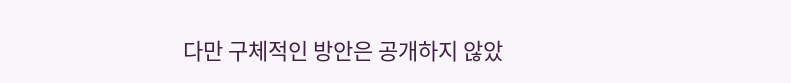다만 구체적인 방안은 공개하지 않았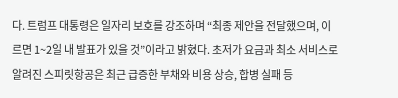다. 트럼프 대통령은 일자리 보호를 강조하며 “최종 제안을 전달했으며, 이르면 1~2일 내 발표가 있을 것”이라고 밝혔다. 초저가 요금과 최소 서비스로 알려진 스피릿항공은 최근 급증한 부채와 비용 상승, 합병 실패 등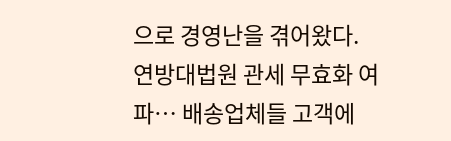으로 경영난을 겪어왔다.
연방대법원 관세 무효화 여파… 배송업체들 고객에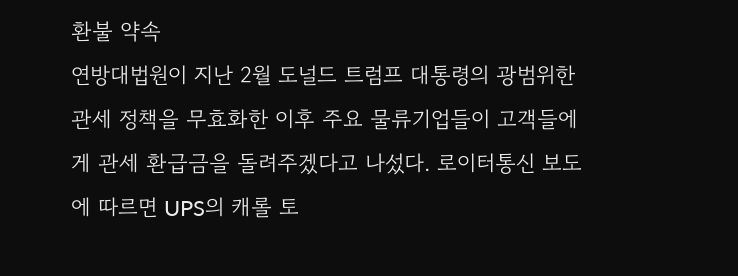환불 약속
연방대법원이 지난 2월 도널드 트럼프 대통령의 광범위한 관세 정책을 무효화한 이후 주요 물류기업들이 고객들에게 관세 환급금을 돌려주겠다고 나섰다. 로이터통신 보도에 따르면 UPS의 캐롤 토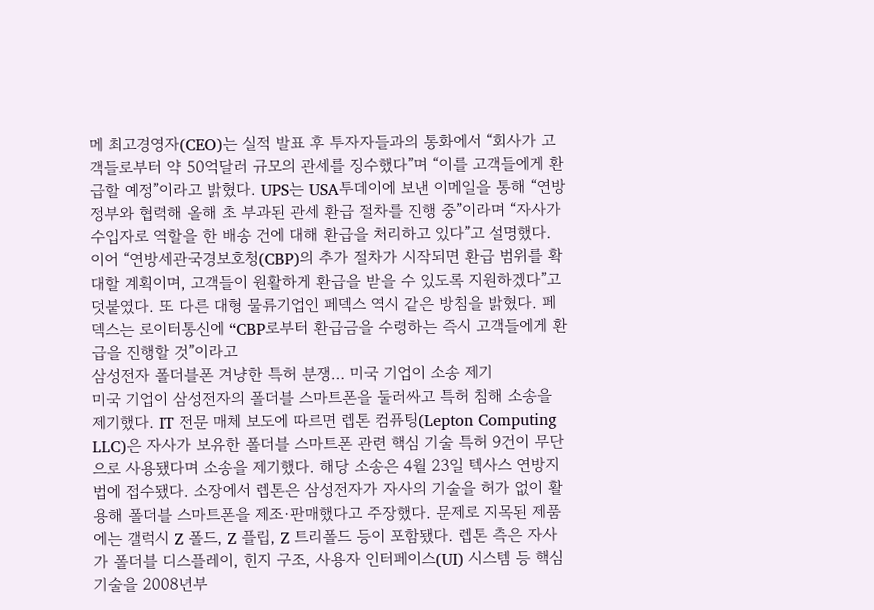메 최고경영자(CEO)는 실적 발표 후 투자자들과의 통화에서 “회사가 고객들로부터 약 50억달러 규모의 관세를 징수했다”며 “이를 고객들에게 환급할 예정”이라고 밝혔다. UPS는 USA투데이에 보낸 이메일을 통해 “연방 정부와 협력해 올해 초 부과된 관세 환급 절차를 진행 중”이라며 “자사가 수입자로 역할을 한 배송 건에 대해 환급을 처리하고 있다”고 설명했다. 이어 “연방세관국경보호청(CBP)의 추가 절차가 시작되면 환급 범위를 확대할 계획이며, 고객들이 원활하게 환급을 받을 수 있도록 지원하겠다”고 덧붙였다. 또 다른 대형 물류기업인 페덱스 역시 같은 방침을 밝혔다. 페덱스는 로이터통신에 “CBP로부터 환급금을 수령하는 즉시 고객들에게 환급을 진행할 것”이라고
삼성전자 폴더블폰 겨냥한 특허 분쟁… 미국 기업이 소송 제기
미국 기업이 삼성전자의 폴더블 스마트폰을 둘러싸고 특허 침해 소송을 제기했다. IT 전문 매체 보도에 따르면 렙톤 컴퓨팅(Lepton Computing LLC)은 자사가 보유한 폴더블 스마트폰 관련 핵심 기술 특허 9건이 무단으로 사용됐다며 소송을 제기했다. 해당 소송은 4월 23일 텍사스 연방지법에 접수됐다. 소장에서 렙톤은 삼성전자가 자사의 기술을 허가 없이 활용해 폴더블 스마트폰을 제조·판매했다고 주장했다. 문제로 지목된 제품에는 갤럭시 Z 폴드, Z 플립, Z 트리폴드 등이 포함됐다. 렙톤 측은 자사가 폴더블 디스플레이, 힌지 구조, 사용자 인터페이스(UI) 시스템 등 핵심 기술을 2008년부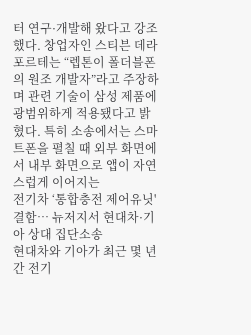터 연구·개발해 왔다고 강조했다. 창업자인 스티븐 데라포르테는 “렙톤이 폴더블폰의 원조 개발자”라고 주장하며 관련 기술이 삼성 제품에 광범위하게 적용됐다고 밝혔다. 특히 소송에서는 스마트폰을 펼칠 때 외부 화면에서 내부 화면으로 앱이 자연스럽게 이어지는
전기차 ‘통합충전 제어유닛' 결함… 뉴저지서 현대차·기아 상대 집단소송
현대차와 기아가 최근 몇 년간 전기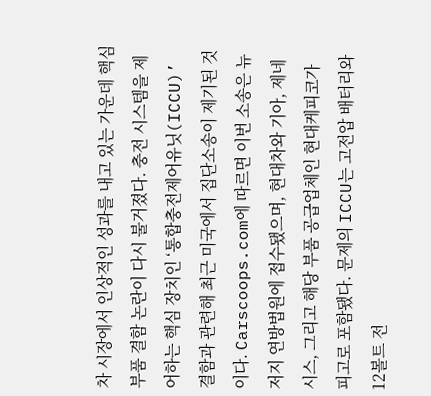차 시장에서 인상적인 성과를 내고 있는 가운데 핵심 부품 결함 논란이 다시 불거졌다. 충전 시스템을 제어하는 핵심 장치인 ‘통합충전제어유닛(ICCU)’ 결함과 관련해 최근 미국에서 집단소송이 제기된 것이다. Carscoops.com에 따르면 이번 소송은 뉴저지 연방법원에 접수됐으며, 현대차와 기아, 제네시스, 그리고 해당 부품 공급업체인 현대케피코가 피고로 포함됐다. 문제의 ICCU는 고전압 배터리와 12볼트 전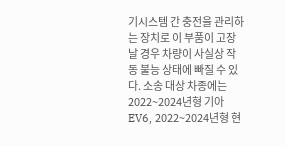기시스템 간 충전을 관리하는 장치로 이 부품이 고장 날 경우 차량이 사실상 작동 불능 상태에 빠질 수 있다. 소송 대상 차종에는 2022~2024년형 기아 EV6, 2022~2024년형 현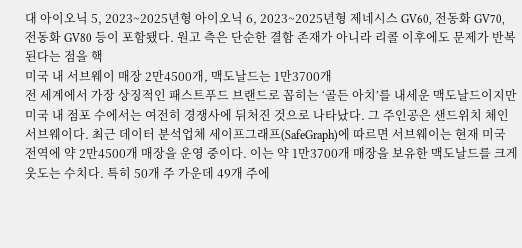대 아이오닉 5, 2023~2025년형 아이오닉 6, 2023~2025년형 제네시스 GV60, 전동화 GV70, 전동화 GV80 등이 포함됐다. 원고 측은 단순한 결함 존재가 아니라 리콜 이후에도 문제가 반복된다는 점을 핵
미국 내 서브웨이 매장 2만4500개, 맥도날드는 1만3700개
전 세계에서 가장 상징적인 패스트푸드 브랜드로 꼽히는 ‘골든 아치’를 내세운 맥도날드이지만 미국 내 점포 수에서는 여전히 경쟁사에 뒤처진 것으로 나타났다. 그 주인공은 샌드위치 체인 서브웨이다. 최근 데이터 분석업체 세이프그래프(SafeGraph)에 따르면 서브웨이는 현재 미국 전역에 약 2만4500개 매장을 운영 중이다. 이는 약 1만3700개 매장을 보유한 맥도날드를 크게 웃도는 수치다. 특히 50개 주 가운데 49개 주에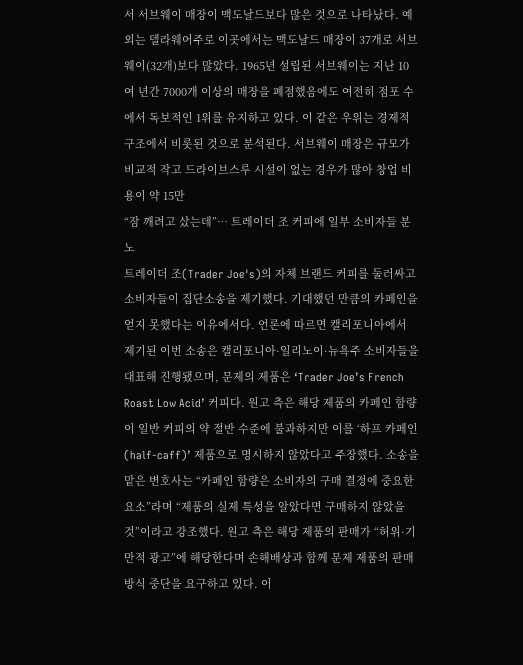서 서브웨이 매장이 맥도날드보다 많은 것으로 나타났다. 예외는 델라웨어주로 이곳에서는 맥도날드 매장이 37개로 서브웨이(32개)보다 많았다. 1965년 설립된 서브웨이는 지난 10여 년간 7000개 이상의 매장을 폐점했음에도 여전히 점포 수에서 독보적인 1위를 유지하고 있다. 이 같은 우위는 경제적 구조에서 비롯된 것으로 분석된다. 서브웨이 매장은 규모가 비교적 작고 드라이브스루 시설이 없는 경우가 많아 창업 비용이 약 15만
“잠 깨려고 샀는데”… 트레이더 조 커피에 일부 소비자들 분노
트레이더 조(Trader Joe's)의 자체 브랜드 커피를 둘러싸고 소비자들이 집단소송을 제기했다. 기대했던 만큼의 카페인을 얻지 못했다는 이유에서다. 언론에 따르면 캘리포니아에서 제기된 이번 소송은 캘리포니아·일리노이·뉴욕주 소비자들을 대표해 진행됐으며, 문제의 제품은 ‘Trader Joe’s French Roast Low Acid’ 커피다. 원고 측은 해당 제품의 카페인 함량이 일반 커피의 약 절반 수준에 불과하지만 이를 ‘하프 카페인(half-caff)’ 제품으로 명시하지 않았다고 주장했다. 소송을 맡은 변호사는 “카페인 함량은 소비자의 구매 결정에 중요한 요소”라며 “제품의 실제 특성을 알았다면 구매하지 않았을 것”이라고 강조했다. 원고 측은 해당 제품의 판매가 “허위·기만적 광고”에 해당한다며 손해배상과 함께 문제 제품의 판매 방식 중단을 요구하고 있다. 이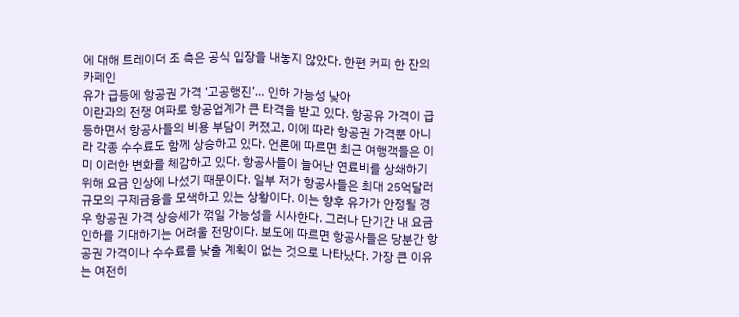에 대해 트레이더 조 측은 공식 입장을 내놓지 않았다. 한편 커피 한 잔의 카페인
유가 급등에 항공권 가격 ‘고공행진’… 인하 가능성 낮아
이란과의 전쟁 여파로 항공업계가 큰 타격을 받고 있다. 항공유 가격이 급등하면서 항공사들의 비용 부담이 커졌고, 이에 따라 항공권 가격뿐 아니라 각종 수수료도 함께 상승하고 있다. 언론에 따르면 최근 여행객들은 이미 이러한 변화를 체감하고 있다. 항공사들이 늘어난 연료비를 상쇄하기 위해 요금 인상에 나섰기 때문이다. 일부 저가 항공사들은 최대 25억달러 규모의 구제금융을 모색하고 있는 상황이다. 이는 향후 유가가 안정될 경우 항공권 가격 상승세가 꺾일 가능성을 시사한다. 그러나 단기간 내 요금 인하를 기대하기는 어려울 전망이다. 보도에 따르면 항공사들은 당분간 항공권 가격이나 수수료를 낮출 계획이 없는 것으로 나타났다. 가장 큰 이유는 여전히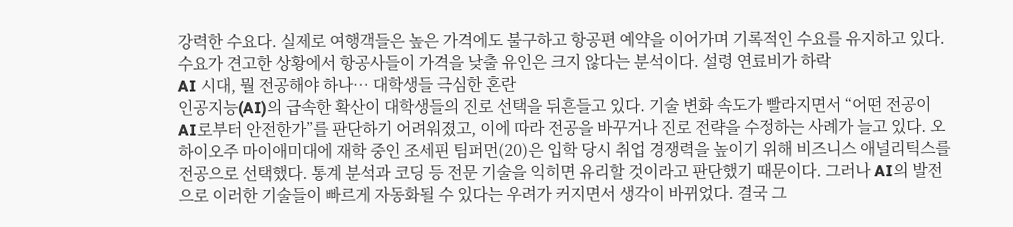강력한 수요다. 실제로 여행객들은 높은 가격에도 불구하고 항공편 예약을 이어가며 기록적인 수요를 유지하고 있다. 수요가 견고한 상황에서 항공사들이 가격을 낮출 유인은 크지 않다는 분석이다. 설령 연료비가 하락
AI 시대, 뭘 전공해야 하나… 대학생들 극심한 혼란
인공지능(AI)의 급속한 확산이 대학생들의 진로 선택을 뒤흔들고 있다. 기술 변화 속도가 빨라지면서 “어떤 전공이 AI로부터 안전한가”를 판단하기 어려워졌고, 이에 따라 전공을 바꾸거나 진로 전략을 수정하는 사례가 늘고 있다. 오하이오주 마이애미대에 재학 중인 조세핀 팀퍼먼(20)은 입학 당시 취업 경쟁력을 높이기 위해 비즈니스 애널리틱스를 전공으로 선택했다. 통계 분석과 코딩 등 전문 기술을 익히면 유리할 것이라고 판단했기 때문이다. 그러나 AI의 발전으로 이러한 기술들이 빠르게 자동화될 수 있다는 우려가 커지면서 생각이 바뀌었다. 결국 그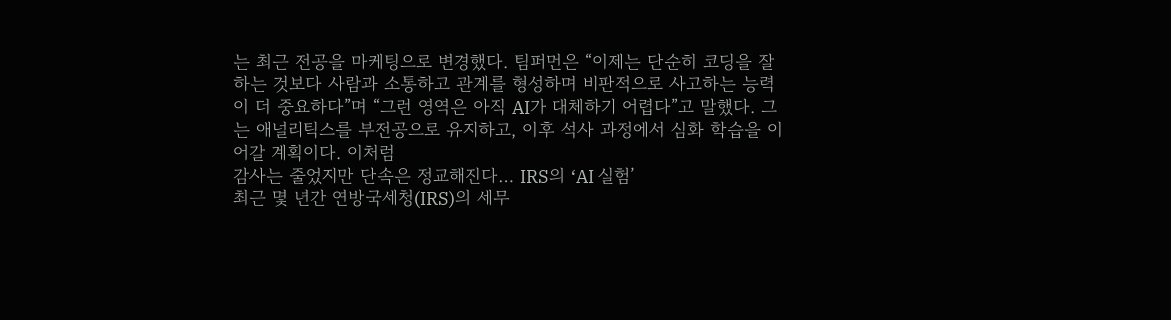는 최근 전공을 마케팅으로 변경했다. 팀퍼먼은 “이제는 단순히 코딩을 잘하는 것보다 사람과 소통하고 관계를 형성하며 비판적으로 사고하는 능력이 더 중요하다”며 “그런 영역은 아직 AI가 대체하기 어렵다”고 말했다. 그는 애널리틱스를 부전공으로 유지하고, 이후 석사 과정에서 심화 학습을 이어갈 계획이다. 이처럼
감사는 줄었지만 단속은 정교해진다… IRS의 ‘AI 실험’
최근 몇 년간 연방국세청(IRS)의 세무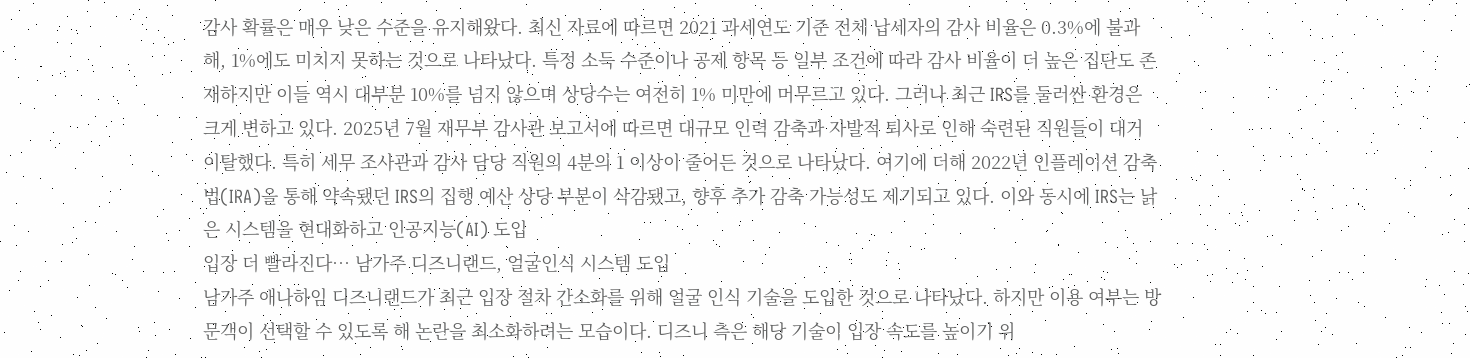감사 확률은 매우 낮은 수준을 유지해왔다. 최신 자료에 따르면 2021 과세연도 기준 전체 납세자의 감사 비율은 0.3%에 불과해, 1%에도 미치지 못하는 것으로 나타났다. 특정 소득 수준이나 공제 항목 등 일부 조건에 따라 감사 비율이 더 높은 집단도 존재하지만 이들 역시 대부분 10%를 넘지 않으며 상당수는 여전히 1% 미만에 머무르고 있다. 그러나 최근 IRS를 둘러싼 환경은 크게 변하고 있다. 2025년 7월 재무부 감사관 보고서에 따르면 대규모 인력 감축과 자발적 퇴사로 인해 숙련된 직원들이 대거 이탈했다. 특히 세무 조사관과 감사 담당 직원의 4분의 1 이상이 줄어든 것으로 나타났다. 여기에 더해 2022년 인플레이션 감축법(IRA)을 통해 약속됐던 IRS의 집행 예산 상당 부분이 삭감됐고, 향후 추가 감축 가능성도 제기되고 있다. 이와 동시에 IRS는 낡은 시스템을 현대화하고 인공지능(AI) 도입
입장 더 빨라진다… 남가주 디즈니랜드, 얼굴인식 시스템 도입
남가주 애나하임 디즈니랜드가 최근 입장 절차 간소화를 위해 얼굴 인식 기술을 도입한 것으로 나타났다. 하지만 이용 여부는 방문객이 선택할 수 있도록 해 논란을 최소화하려는 모습이다. 디즈니 측은 해당 기술이 입장 속도를 높이기 위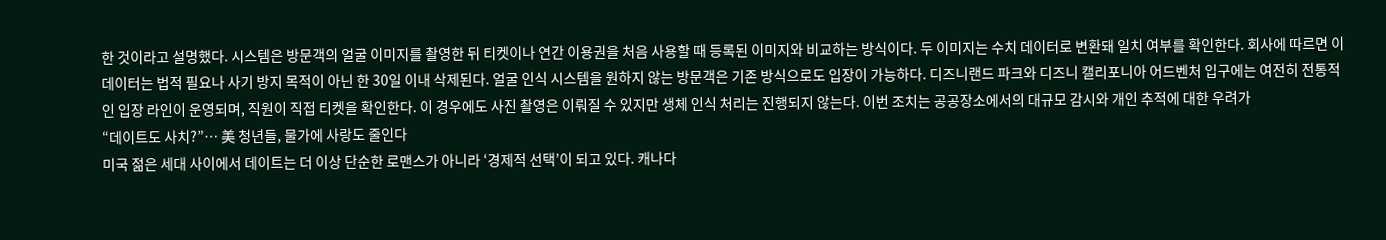한 것이라고 설명했다. 시스템은 방문객의 얼굴 이미지를 촬영한 뒤 티켓이나 연간 이용권을 처음 사용할 때 등록된 이미지와 비교하는 방식이다. 두 이미지는 수치 데이터로 변환돼 일치 여부를 확인한다. 회사에 따르면 이 데이터는 법적 필요나 사기 방지 목적이 아닌 한 30일 이내 삭제된다. 얼굴 인식 시스템을 원하지 않는 방문객은 기존 방식으로도 입장이 가능하다. 디즈니랜드 파크와 디즈니 캘리포니아 어드벤처 입구에는 여전히 전통적인 입장 라인이 운영되며, 직원이 직접 티켓을 확인한다. 이 경우에도 사진 촬영은 이뤄질 수 있지만 생체 인식 처리는 진행되지 않는다. 이번 조치는 공공장소에서의 대규모 감시와 개인 추적에 대한 우려가
“데이트도 사치?”… 美 청년들, 물가에 사랑도 줄인다
미국 젊은 세대 사이에서 데이트는 더 이상 단순한 로맨스가 아니라 ‘경제적 선택’이 되고 있다. 캐나다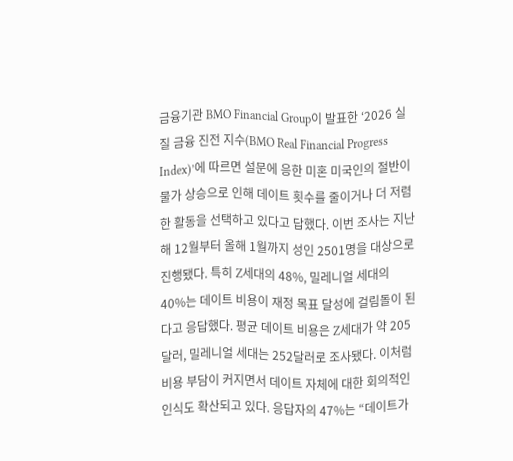금융기관 BMO Financial Group이 발표한 ‘2026 실질 금융 진전 지수(BMO Real Financial Progress Index)’에 따르면 설문에 응한 미혼 미국인의 절반이 물가 상승으로 인해 데이트 횟수를 줄이거나 더 저렴한 활동을 선택하고 있다고 답했다. 이번 조사는 지난해 12월부터 올해 1월까지 성인 2501명을 대상으로 진행됐다. 특히 Z세대의 48%, 밀레니얼 세대의 40%는 데이트 비용이 재정 목표 달성에 걸림돌이 된다고 응답했다. 평균 데이트 비용은 Z세대가 약 205달러, 밀레니얼 세대는 252달러로 조사됐다. 이처럼 비용 부담이 커지면서 데이트 자체에 대한 회의적인 인식도 확산되고 있다. 응답자의 47%는 “데이트가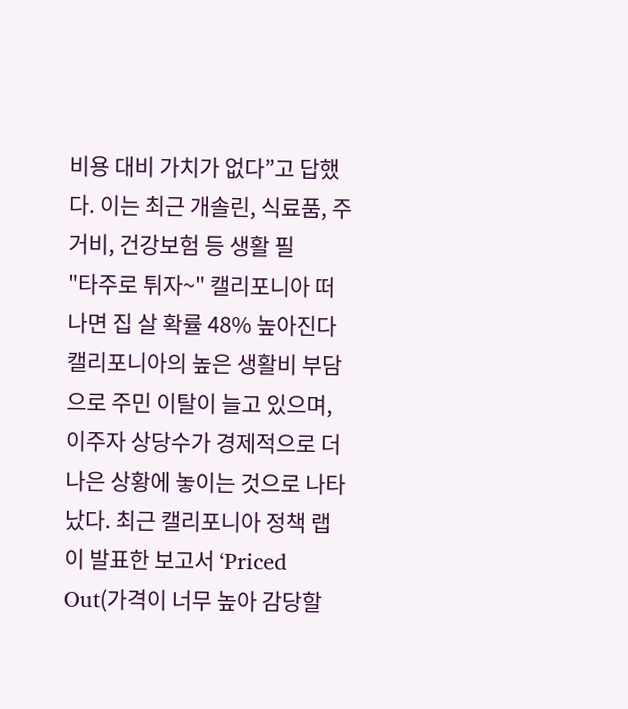비용 대비 가치가 없다”고 답했다. 이는 최근 개솔린, 식료품, 주거비, 건강보험 등 생활 필
"타주로 튀자~" 캘리포니아 떠나면 집 살 확률 48% 높아진다
캘리포니아의 높은 생활비 부담으로 주민 이탈이 늘고 있으며, 이주자 상당수가 경제적으로 더 나은 상황에 놓이는 것으로 나타났다. 최근 캘리포니아 정책 랩이 발표한 보고서 ‘Priced Out(가격이 너무 높아 감당할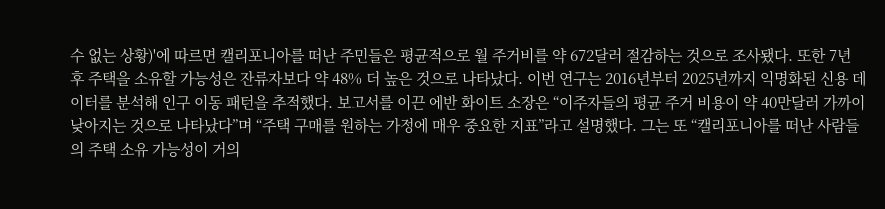수 없는 상황)'에 따르면 캘리포니아를 떠난 주민들은 평균적으로 월 주거비를 약 672달러 절감하는 것으로 조사됐다. 또한 7년 후 주택을 소유할 가능성은 잔류자보다 약 48% 더 높은 것으로 나타났다. 이번 연구는 2016년부터 2025년까지 익명화된 신용 데이터를 분석해 인구 이동 패턴을 추적했다. 보고서를 이끈 에반 화이트 소장은 “이주자들의 평균 주거 비용이 약 40만달러 가까이 낮아지는 것으로 나타났다”며 “주택 구매를 원하는 가정에 매우 중요한 지표”라고 설명했다. 그는 또 “캘리포니아를 떠난 사람들의 주택 소유 가능성이 거의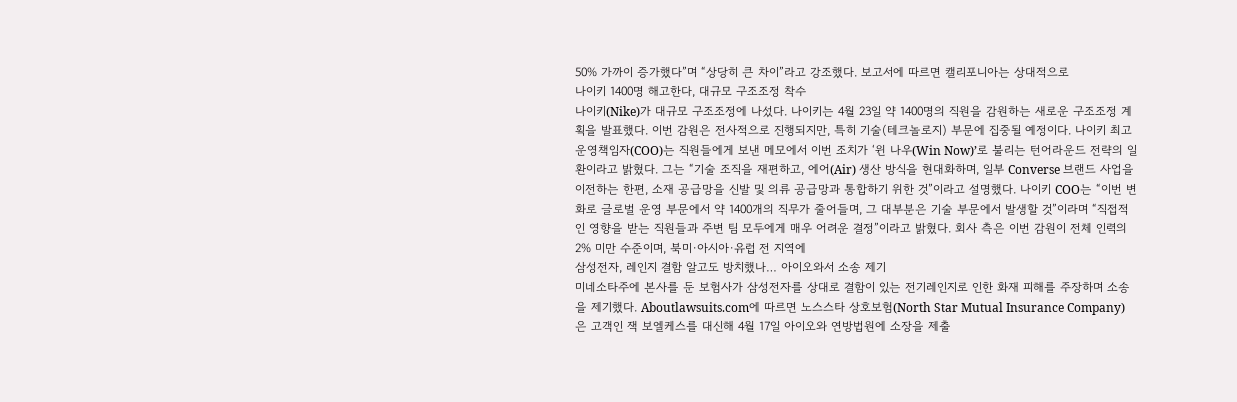50% 가까이 증가했다”며 “상당히 큰 차이”라고 강조했다. 보고서에 따르면 캘리포니아는 상대적으로
나이키 1400명 해고한다, 대규모 구조조정 착수
나이키(Nike)가 대규모 구조조정에 나섰다. 나이키는 4월 23일 약 1400명의 직원을 감원하는 새로운 구조조정 계획을 발표했다. 이번 감원은 전사적으로 진행되지만, 특히 기술(테크놀로지) 부문에 집중될 예정이다. 나이키 최고운영책임자(COO)는 직원들에게 보낸 메모에서 이번 조치가 ‘윈 나우(Win Now)’로 불리는 턴어라운드 전략의 일환이라고 밝혔다. 그는 “기술 조직을 재편하고, 에어(Air) 생산 방식을 현대화하며, 일부 Converse 브랜드 사업을 이전하는 한편, 소재 공급망을 신발 및 의류 공급망과 통합하기 위한 것”이라고 설명했다. 나이키 COO는 “이번 변화로 글로벌 운영 부문에서 약 1400개의 직무가 줄어들며, 그 대부분은 기술 부문에서 발생할 것”이라며 “직접적인 영향을 받는 직원들과 주변 팀 모두에게 매우 어려운 결정”이라고 밝혔다. 회사 측은 이번 감원이 전체 인력의 2% 미만 수준이며, 북미·아시아·유럽 전 지역에
삼성전자, 레인지 결함 알고도 방치했나… 아이오와서 소송 제기
미네소타주에 본사를 둔 보험사가 삼성전자를 상대로 결함이 있는 전기레인지로 인한 화재 피해를 주장하며 소송을 제기했다. Aboutlawsuits.com에 따르면 노스스타 상호보험(North Star Mutual Insurance Company)은 고객인 잭 보엘케스를 대신해 4월 17일 아이오와 연방법원에 소장을 제출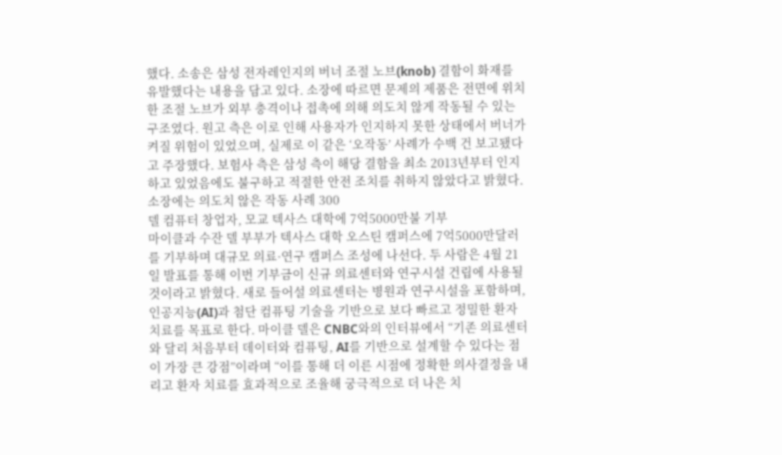했다. 소송은 삼성 전자레인지의 버너 조절 노브(knob) 결함이 화재를 유발했다는 내용을 담고 있다. 소장에 따르면 문제의 제품은 전면에 위치한 조절 노브가 외부 충격이나 접촉에 의해 의도치 않게 작동될 수 있는 구조였다. 원고 측은 이로 인해 사용자가 인지하지 못한 상태에서 버너가 켜질 위험이 있었으며, 실제로 이 같은 ‘오작동’ 사례가 수백 건 보고됐다고 주장했다. 보험사 측은 삼성 측이 해당 결함을 최소 2013년부터 인지하고 있었음에도 불구하고 적절한 안전 조치를 취하지 않았다고 밝혔다. 소장에는 의도치 않은 작동 사례 300
델 컴퓨터 창업자, 모교 텍사스 대학에 7억5000만불 기부
마이클과 수잔 델 부부가 텍사스 대학 오스틴 캠퍼스에 7억5000만달러를 기부하며 대규모 의료·연구 캠퍼스 조성에 나선다. 두 사람은 4월 21일 발표를 통해 이번 기부금이 신규 의료센터와 연구시설 건립에 사용될 것이라고 밝혔다. 새로 들어설 의료센터는 병원과 연구시설을 포함하며, 인공지능(AI)과 첨단 컴퓨팅 기술을 기반으로 보다 빠르고 정밀한 환자 치료를 목표로 한다. 마이클 델은 CNBC와의 인터뷰에서 “기존 의료센터와 달리 처음부터 데이터와 컴퓨팅, AI를 기반으로 설계할 수 있다는 점이 가장 큰 강점”이라며 “이를 통해 더 이른 시점에 정확한 의사결정을 내리고 환자 치료를 효과적으로 조율해 궁극적으로 더 나은 치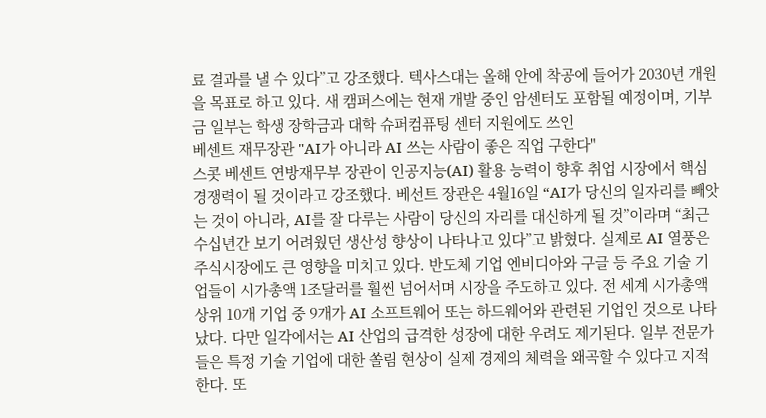료 결과를 낼 수 있다”고 강조했다. 텍사스대는 올해 안에 착공에 들어가 2030년 개원을 목표로 하고 있다. 새 캠퍼스에는 현재 개발 중인 암센터도 포함될 예정이며, 기부금 일부는 학생 장학금과 대학 슈퍼컴퓨팅 센터 지원에도 쓰인
베센트 재무장관 "AI가 아니라 AI 쓰는 사람이 좋은 직업 구한다"
스콧 베센트 연방재무부 장관이 인공지능(AI) 활용 능력이 향후 취업 시장에서 핵심 경쟁력이 될 것이라고 강조했다. 베선트 장관은 4월16일 “AI가 당신의 일자리를 빼앗는 것이 아니라, AI를 잘 다루는 사람이 당신의 자리를 대신하게 될 것”이라며 “최근 수십년간 보기 어려웠던 생산성 향상이 나타나고 있다”고 밝혔다. 실제로 AI 열풍은 주식시장에도 큰 영향을 미치고 있다. 반도체 기업 엔비디아와 구글 등 주요 기술 기업들이 시가총액 1조달러를 훨씬 넘어서며 시장을 주도하고 있다. 전 세계 시가총액 상위 10개 기업 중 9개가 AI 소프트웨어 또는 하드웨어와 관련된 기업인 것으로 나타났다. 다만 일각에서는 AI 산업의 급격한 성장에 대한 우려도 제기된다. 일부 전문가들은 특정 기술 기업에 대한 쏠림 현상이 실제 경제의 체력을 왜곡할 수 있다고 지적한다. 또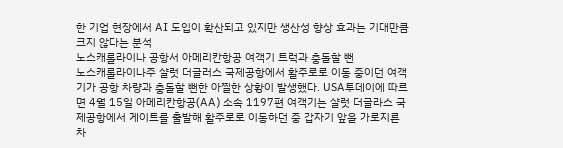한 기업 현장에서 AI 도입이 확산되고 있지만 생산성 향상 효과는 기대만큼 크지 않다는 분석
노스캐롤라이나 공항서 아메리칸항공 여객기 트럭과 충돌할 뻔
노스캐롤라이나주 샬럿 더글러스 국제공항에서 활주로로 이동 중이던 여객기가 공항 차량과 충돌할 뻔한 아찔한 상황이 발생했다. USA투데이에 따르면 4월 15일 아메리칸항공(AA) 소속 1197편 여객기는 샬럿 더글라스 국제공항에서 게이트를 출발해 활주로로 이동하던 중 갑자기 앞을 가로지른 차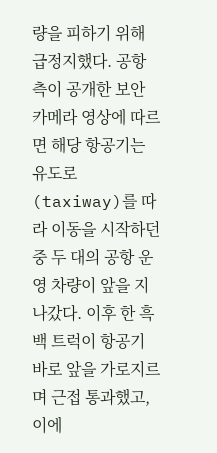량을 피하기 위해 급정지했다. 공항 측이 공개한 보안 카메라 영상에 따르면 해당 항공기는 유도로(taxiway)를 따라 이동을 시작하던 중 두 대의 공항 운영 차량이 앞을 지나갔다. 이후 한 흑백 트럭이 항공기 바로 앞을 가로지르며 근접 통과했고, 이에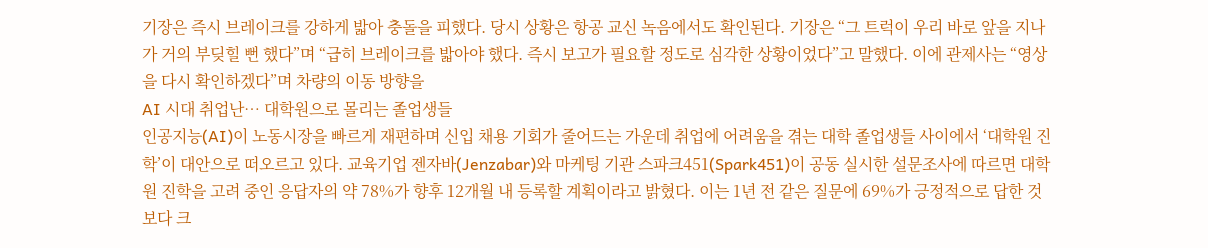기장은 즉시 브레이크를 강하게 밟아 충돌을 피했다. 당시 상황은 항공 교신 녹음에서도 확인된다. 기장은 “그 트럭이 우리 바로 앞을 지나가 거의 부딪힐 뻔 했다”며 “급히 브레이크를 밟아야 했다. 즉시 보고가 필요할 정도로 심각한 상황이었다”고 말했다. 이에 관제사는 “영상을 다시 확인하겠다”며 차량의 이동 방향을
AI 시대 취업난… 대학원으로 몰리는 졸업생들
인공지능(AI)이 노동시장을 빠르게 재편하며 신입 채용 기회가 줄어드는 가운데 취업에 어려움을 겪는 대학 졸업생들 사이에서 ‘대학원 진학’이 대안으로 떠오르고 있다. 교육기업 젠자바(Jenzabar)와 마케팅 기관 스파크451(Spark451)이 공동 실시한 설문조사에 따르면 대학원 진학을 고려 중인 응답자의 약 78%가 향후 12개월 내 등록할 계획이라고 밝혔다. 이는 1년 전 같은 질문에 69%가 긍정적으로 답한 것보다 크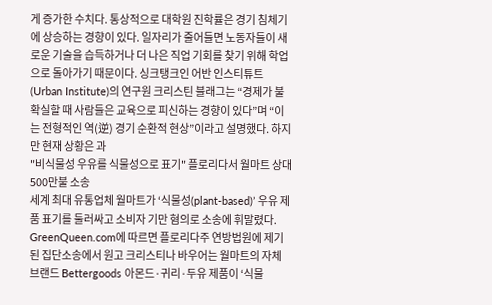게 증가한 수치다. 통상적으로 대학원 진학률은 경기 침체기에 상승하는 경향이 있다. 일자리가 줄어들면 노동자들이 새로운 기술을 습득하거나 더 나은 직업 기회를 찾기 위해 학업으로 돌아가기 때문이다. 싱크탱크인 어반 인스티튜트(Urban Institute)의 연구원 크리스틴 블래그는 “경제가 불확실할 때 사람들은 교육으로 피신하는 경향이 있다”며 “이는 전형적인 역(逆) 경기 순환적 현상”이라고 설명했다. 하지만 현재 상황은 과
"비식물성 우유를 식물성으로 표기" 플로리다서 월마트 상대 500만불 소송
세계 최대 유통업체 월마트가 ‘식물성(plant-based)’ 우유 제품 표기를 둘러싸고 소비자 기만 혐의로 소송에 휘말렸다. GreenQueen.com에 따르면 플로리다주 연방법원에 제기된 집단소송에서 원고 크리스티나 바우어는 월마트의 자체 브랜드 Bettergoods 아몬드·귀리·두유 제품이 ‘식물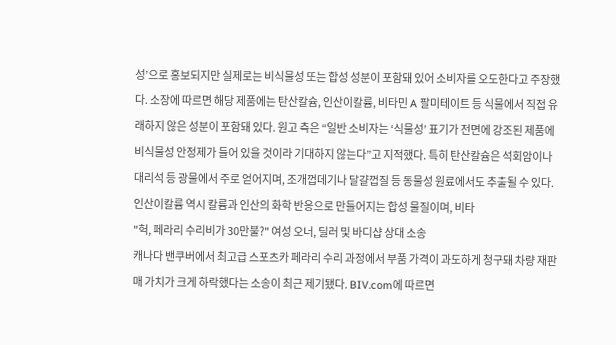성’으로 홍보되지만 실제로는 비식물성 또는 합성 성분이 포함돼 있어 소비자를 오도한다고 주장했다. 소장에 따르면 해당 제품에는 탄산칼슘, 인산이칼륨, 비타민 A 팔미테이트 등 식물에서 직접 유래하지 않은 성분이 포함돼 있다. 원고 측은 “일반 소비자는 ‘식물성’ 표기가 전면에 강조된 제품에 비식물성 안정제가 들어 있을 것이라 기대하지 않는다”고 지적했다. 특히 탄산칼슘은 석회암이나 대리석 등 광물에서 주로 얻어지며, 조개껍데기나 달걀껍질 등 동물성 원료에서도 추출될 수 있다. 인산이칼륨 역시 칼륨과 인산의 화학 반응으로 만들어지는 합성 물질이며, 비타
"헉, 페라리 수리비가 30만불?" 여성 오너, 딜러 및 바디샵 상대 소송
캐나다 밴쿠버에서 최고급 스포츠카 페라리 수리 과정에서 부품 가격이 과도하게 청구돼 차량 재판매 가치가 크게 하락했다는 소송이 최근 제기됐다. BIV.com에 따르면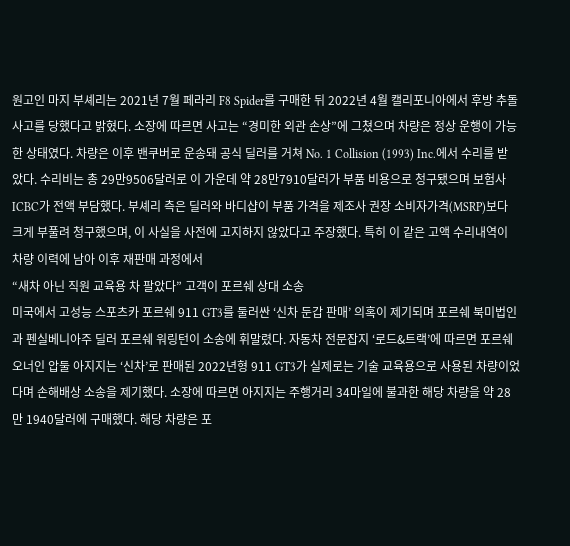원고인 마지 부셰리는 2021년 7월 페라리 F8 Spider를 구매한 뒤 2022년 4월 캘리포니아에서 후방 추돌 사고를 당했다고 밝혔다. 소장에 따르면 사고는 “경미한 외관 손상”에 그쳤으며 차량은 정상 운행이 가능한 상태였다. 차량은 이후 밴쿠버로 운송돼 공식 딜러를 거쳐 No. 1 Collision (1993) Inc.에서 수리를 받았다. 수리비는 총 29만9506달러로 이 가운데 약 28만7910달러가 부품 비용으로 청구됐으며 보험사 ICBC가 전액 부담했다. 부셰리 측은 딜러와 바디샵이 부품 가격을 제조사 권장 소비자가격(MSRP)보다 크게 부풀려 청구했으며, 이 사실을 사전에 고지하지 않았다고 주장했다. 특히 이 같은 고액 수리내역이 차량 이력에 남아 이후 재판매 과정에서
“새차 아닌 직원 교육용 차 팔았다” 고객이 포르쉐 상대 소송
미국에서 고성능 스포츠카 포르쉐 911 GT3를 둘러싼 ‘신차 둔갑 판매’ 의혹이 제기되며 포르쉐 북미법인과 펜실베니아주 딜러 포르쉐 워링턴이 소송에 휘말렸다. 자동차 전문잡지 ‘로드&트랙’에 따르면 포르쉐 오너인 압둘 아지지는 ‘신차’로 판매된 2022년형 911 GT3가 실제로는 기술 교육용으로 사용된 차량이었다며 손해배상 소송을 제기했다. 소장에 따르면 아지지는 주행거리 34마일에 불과한 해당 차량을 약 28만 1940달러에 구매했다. 해당 차량은 포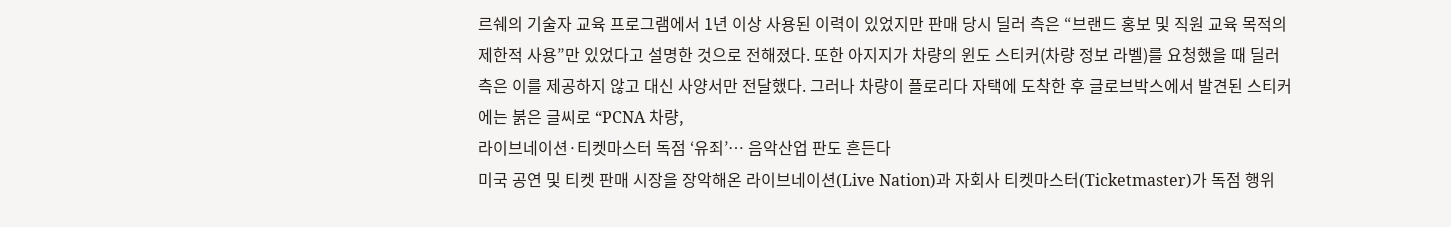르쉐의 기술자 교육 프로그램에서 1년 이상 사용된 이력이 있었지만 판매 당시 딜러 측은 “브랜드 홍보 및 직원 교육 목적의 제한적 사용”만 있었다고 설명한 것으로 전해졌다. 또한 아지지가 차량의 윈도 스티커(차량 정보 라벨)를 요청했을 때 딜러 측은 이를 제공하지 않고 대신 사양서만 전달했다. 그러나 차량이 플로리다 자택에 도착한 후 글로브박스에서 발견된 스티커에는 붉은 글씨로 “PCNA 차량,
라이브네이션·티켓마스터 독점 ‘유죄’… 음악산업 판도 흔든다
미국 공연 및 티켓 판매 시장을 장악해온 라이브네이션(Live Nation)과 자회사 티켓마스터(Ticketmaster)가 독점 행위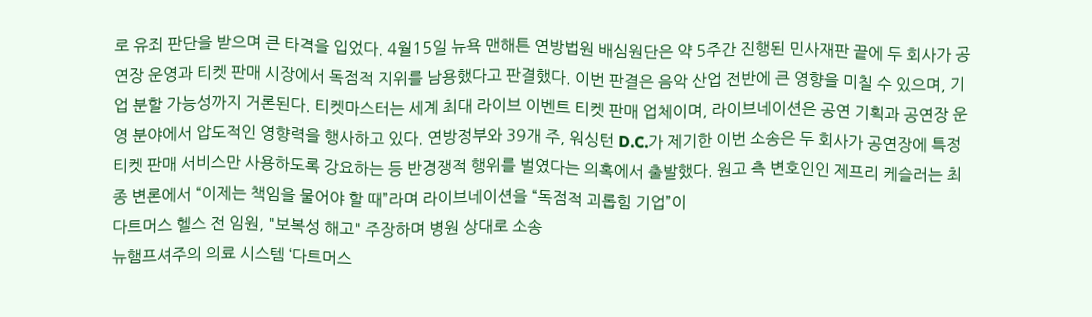로 유죄 판단을 받으며 큰 타격을 입었다. 4월15일 뉴욕 맨해튼 연방법원 배심원단은 약 5주간 진행된 민사재판 끝에 두 회사가 공연장 운영과 티켓 판매 시장에서 독점적 지위를 남용했다고 판결했다. 이번 판결은 음악 산업 전반에 큰 영향을 미칠 수 있으며, 기업 분할 가능성까지 거론된다. 티켓마스터는 세계 최대 라이브 이벤트 티켓 판매 업체이며, 라이브네이션은 공연 기획과 공연장 운영 분야에서 압도적인 영향력을 행사하고 있다. 연방정부와 39개 주, 워싱턴 D.C.가 제기한 이번 소송은 두 회사가 공연장에 특정 티켓 판매 서비스만 사용하도록 강요하는 등 반경쟁적 행위를 벌였다는 의혹에서 출발했다. 원고 측 변호인인 제프리 케슬러는 최종 변론에서 “이제는 책임을 물어야 할 때”라며 라이브네이션을 “독점적 괴롭힘 기업”이
다트머스 헬스 전 임원, "보복성 해고" 주장하며 병원 상대로 소송
뉴햄프셔주의 의료 시스템 ‘다트머스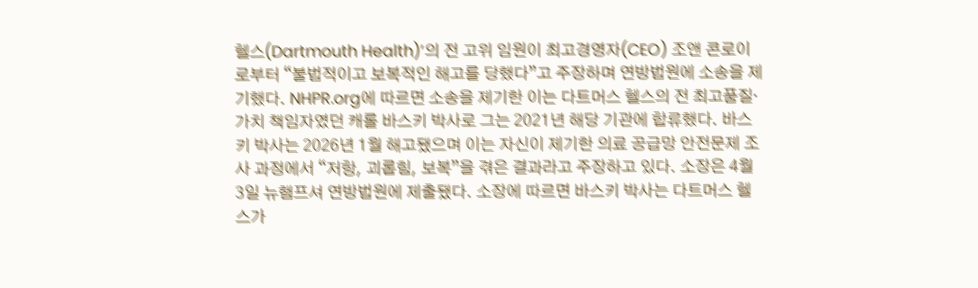헬스(Dartmouth Health)’의 전 고위 임원이 최고경영자(CEO) 조앤 콘로이로부터 “불법적이고 보복적인 해고를 당했다”고 주장하며 연방법원에 소송을 제기했다. NHPR.org에 따르면 소송을 제기한 이는 다트머스 헬스의 전 최고품질·가치 책임자였던 캐롤 바스키 박사로 그는 2021년 해당 기관에 합류했다. 바스키 박사는 2026년 1월 해고됐으며 이는 자신이 제기한 의료 공급망 안전문제 조사 과정에서 “저항, 괴롭힘, 보복”을 겪은 결과라고 주장하고 있다. 소장은 4월 3일 뉴햄프셔 연방법원에 제출됐다. 소장에 따르면 바스키 박사는 다트머스 헬스가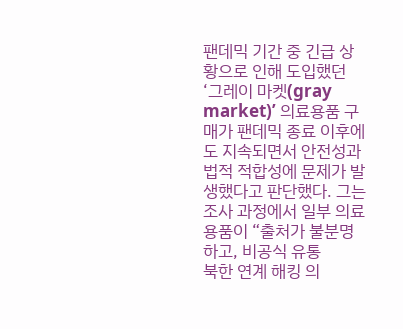팬데믹 기간 중 긴급 상황으로 인해 도입했던 ‘그레이 마켓(gray market)’ 의료용품 구매가 팬데믹 종료 이후에도 지속되면서 안전성과 법적 적합성에 문제가 발생했다고 판단했다. 그는 조사 과정에서 일부 의료용품이 “출처가 불분명하고, 비공식 유통
북한 연계 해킹 의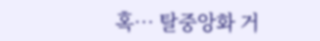혹… 탈중앙화 거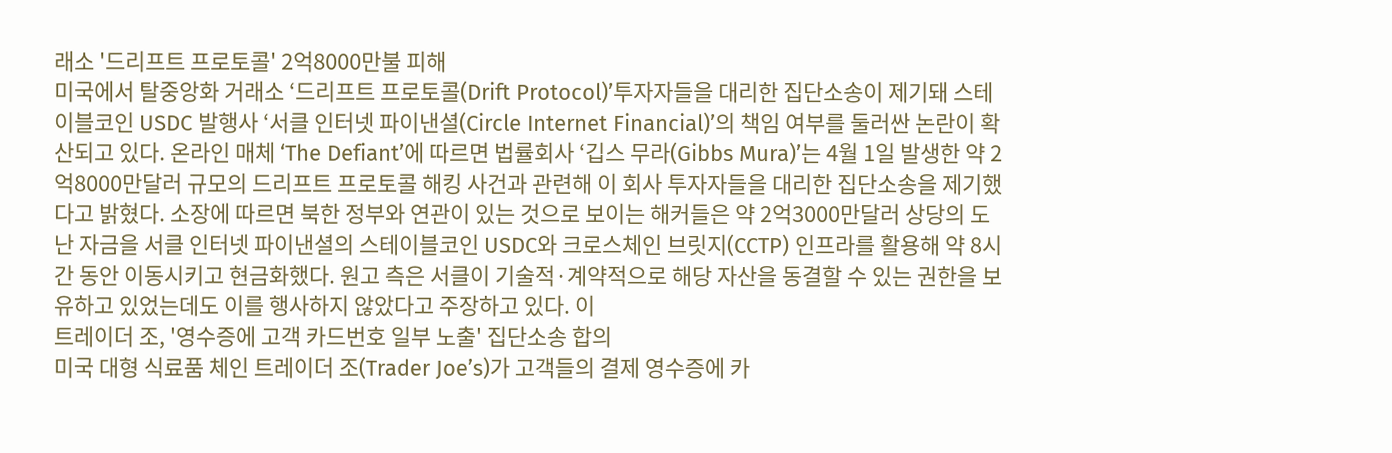래소 '드리프트 프로토콜' 2억8000만불 피해
미국에서 탈중앙화 거래소 ‘드리프트 프로토콜(Drift Protocol)’투자자들을 대리한 집단소송이 제기돼 스테이블코인 USDC 발행사 ‘서클 인터넷 파이낸셜(Circle Internet Financial)’의 책임 여부를 둘러싼 논란이 확산되고 있다. 온라인 매체 ‘The Defiant’에 따르면 법률회사 ‘깁스 무라(Gibbs Mura)’는 4월 1일 발생한 약 2억8000만달러 규모의 드리프트 프로토콜 해킹 사건과 관련해 이 회사 투자자들을 대리한 집단소송을 제기했다고 밝혔다. 소장에 따르면 북한 정부와 연관이 있는 것으로 보이는 해커들은 약 2억3000만달러 상당의 도난 자금을 서클 인터넷 파이낸셜의 스테이블코인 USDC와 크로스체인 브릿지(CCTP) 인프라를 활용해 약 8시간 동안 이동시키고 현금화했다. 원고 측은 서클이 기술적·계약적으로 해당 자산을 동결할 수 있는 권한을 보유하고 있었는데도 이를 행사하지 않았다고 주장하고 있다. 이
트레이더 조, '영수증에 고객 카드번호 일부 노출' 집단소송 합의
미국 대형 식료품 체인 트레이더 조(Trader Joe’s)가 고객들의 결제 영수증에 카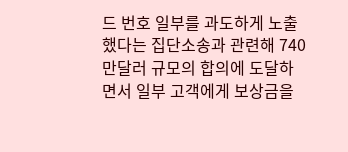드 번호 일부를 과도하게 노출했다는 집단소송과 관련해 740만달러 규모의 합의에 도달하면서 일부 고객에게 보상금을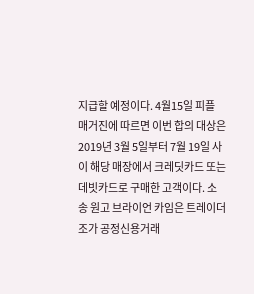지급할 예정이다. 4월15일 피플 매거진에 따르면 이번 합의 대상은 2019년 3월 5일부터 7월 19일 사이 해당 매장에서 크레딧카드 또는 데빗카드로 구매한 고객이다. 소송 원고 브라이언 카임은 트레이더 조가 공정신용거래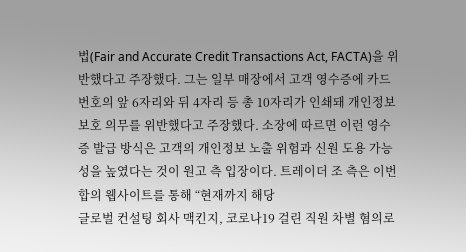법(Fair and Accurate Credit Transactions Act, FACTA)을 위반했다고 주장했다. 그는 일부 매장에서 고객 영수증에 카드 번호의 앞 6자리와 뒤 4자리 등 총 10자리가 인쇄돼 개인정보 보호 의무를 위반했다고 주장했다. 소장에 따르면 이런 영수증 발급 방식은 고객의 개인정보 노출 위험과 신원 도용 가능성을 높였다는 것이 원고 측 입장이다. 트레이더 조 측은 이번 합의 웹사이트를 통해 “현재까지 해당
글로벌 컨설팅 회사 맥킨지, 코로나19 걸린 직원 차별 혐의로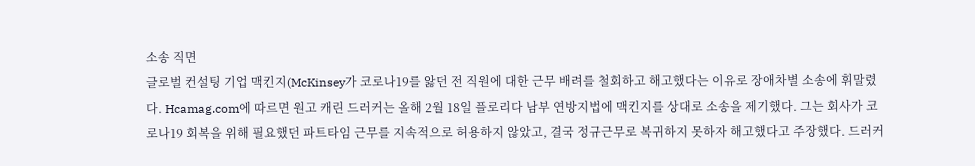소송 직면
글로벌 컨설팅 기업 맥킨지(McKinsey가 코로나19를 앓던 전 직원에 대한 근무 배려를 철회하고 해고했다는 이유로 장애차별 소송에 휘말렸다. Hcamag.com에 따르면 원고 캐린 드러커는 올해 2월 18일 플로리다 남부 연방지법에 맥킨지를 상대로 소송을 제기했다. 그는 회사가 코로나19 회복을 위해 필요했던 파트타임 근무를 지속적으로 허용하지 않았고, 결국 정규근무로 복귀하지 못하자 해고했다고 주장했다. 드러커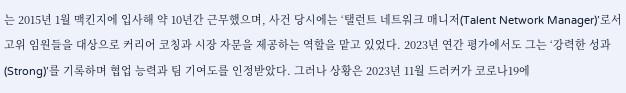는 2015년 1월 맥킨지에 입사해 약 10년간 근무했으며, 사건 당시에는 ‘탤런트 네트워크 매니저(Talent Network Manager)’로서 고위 임원들을 대상으로 커리어 코칭과 시장 자문을 제공하는 역할을 맡고 있었다. 2023년 연간 평가에서도 그는 ‘강력한 성과(Strong)’를 기록하며 협업 능력과 팀 기여도를 인정받았다. 그러나 상황은 2023년 11월 드러커가 코로나19에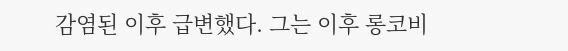감염된 이후 급변했다. 그는 이후 롱코비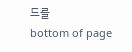드를
bottom of page